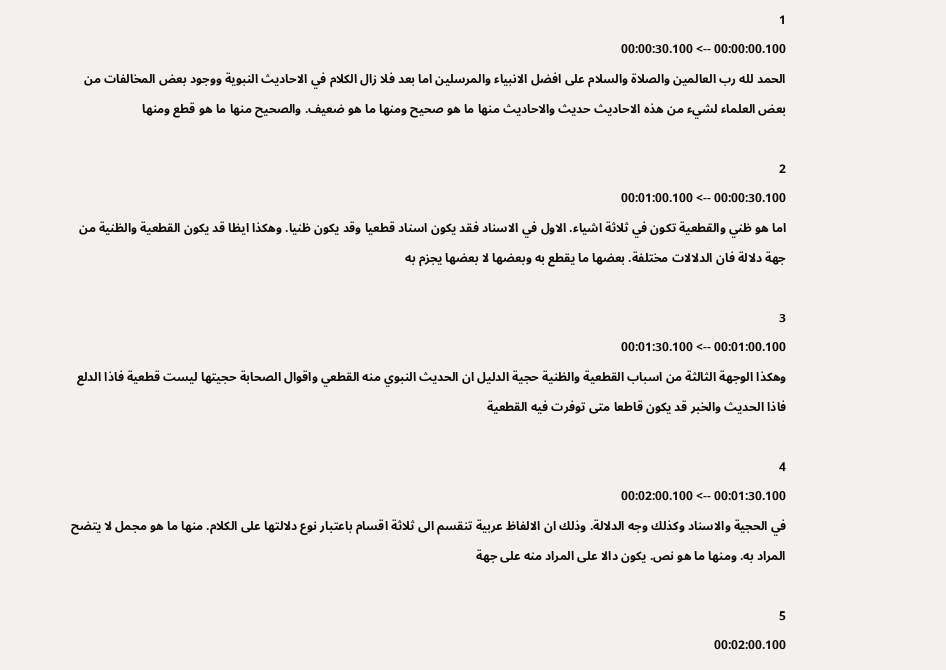1
00:00:00.100 --> 00:00:30.100
الحمد لله رب العالمين والصلاة والسلام على افضل الانبياء والمرسلين اما بعد فلا زال الكلام في الاحاديث النبوية ووجود بعض المخالفات من بعض العلماء لشيء من هذه الاحاديث حديث والاحاديث منها ما هو صحيح ومنها ما هو ضعيف. والصحيح منها ما هو قطع ومنها

2
00:00:30.100 --> 00:01:00.100
اما هو ظني والقطعية تكون في ثلاثة اشياء. الاول في الاسناد فقد يكون اسناد قطعيا وقد يكون ظنيا. وهكذا ايظا قد يكون القطعية والظنية من جهة دلالة فان الدلالات مختلفة. بعضها ما يقطع به وبعضها لا بعضها يجزم به

3
00:01:00.100 --> 00:01:30.100
وهكذا الوجهة الثالثة من اسباب القطعية والظنية حجية الدليل ان الحديث النبوي منه القطعي واقوال الصحابة حجيتها ليست قطعية فاذا الدلع فاذا الحديث والخبر قد يكون قاطعا متى توفرت فيه القطعية

4
00:01:30.100 --> 00:02:00.100
في الحجية والاسناد وكذلك وجه الدلالة. وذلك ان الالفاظ عربية تنقسم الى ثلاثة اقسام باعتبار نوع دلالتها على الكلام. منها ما هو مجمل لا يتضح المراد به. ومنها ما هو نص. يكون دالا على المراد منه على جهة

5
00:02:00.100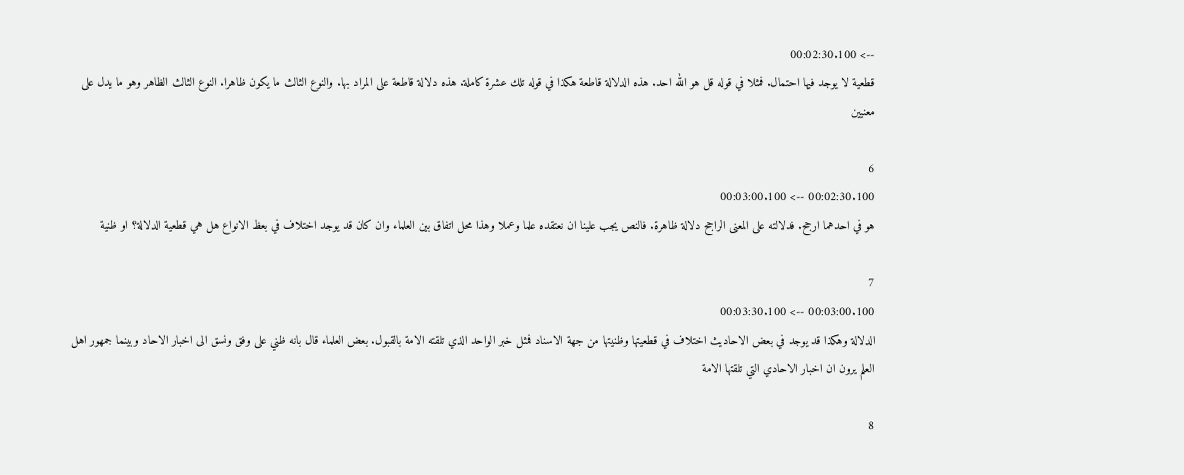--> 00:02:30.100
قطعية لا يوجد فيها احتمال. فمثلا في قوله قل هو الله احد. هذه الدلالة قاطعة هكذا في قوله تلك عشرة كاملة. هذه دلالة قاطعة على المراد بها. والنوع الثالث ما يكون ظاهرا. النوع الثالث الظاهر وهو ما يدل على معنيين

6
00:02:30.100 --> 00:03:00.100
هو في احدهما ارجح. فدلالته على المعنى الراجح دلالة ظاهرة. فالنص يجب علينا ان نعتقده علما وعملا وهذا محل اتفاق بين العلماء وان كان قد يوجد اختلاف في بعظ الانواع هل هي قطعية الدلالة؟ او ظنية

7
00:03:00.100 --> 00:03:30.100
الدلالة وهكذا قد يوجد في بعض الاحاديث اختلاف في قطعيتها وظنيتها من جهة الاسناد فمثل خبر الواحد الذي تلقته الامة بالقبول. بعض العلماء قال بانه ظني على وفق ونسق الى اخبار الاحاد وبينما جمهور اهل العلم يرون ان اخبار الاحادي التي تلقتها الامة

8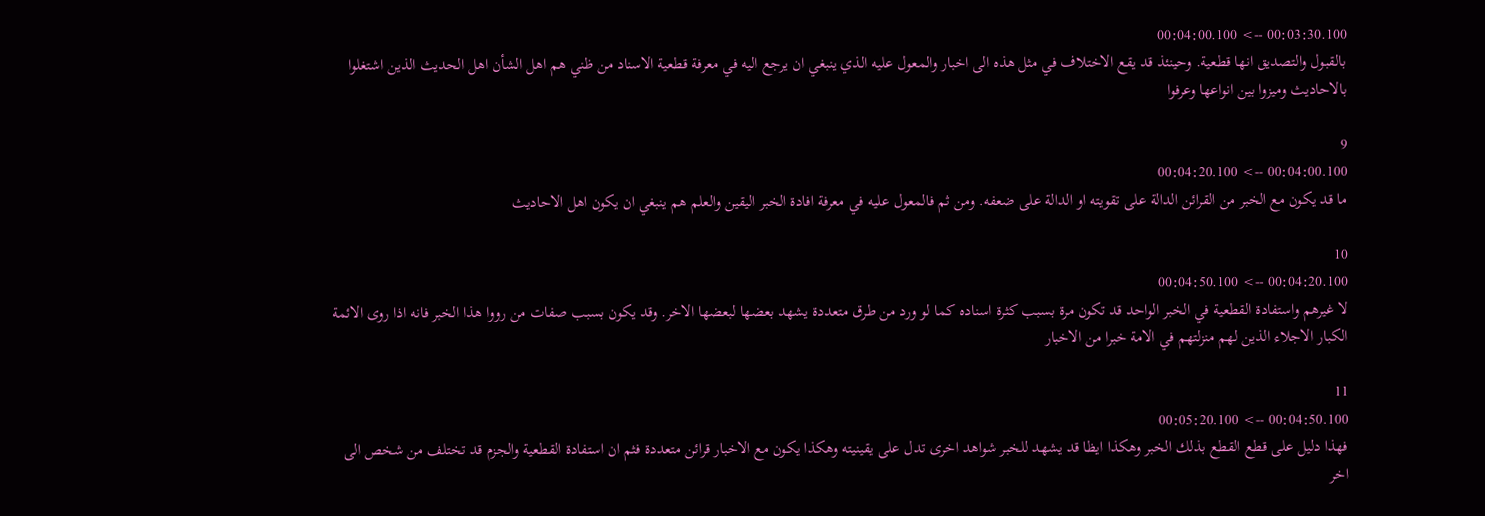00:03:30.100 --> 00:04:00.100
بالقبول والتصديق انها قطعية. وحينئذ قد يقع الاختلاف في مثل هذه الى اخبار والمعول عليه الذي ينبغي ان يرجع اليه في معرفة قطعية الاسناد من ظني هم اهل الشأن اهل الحديث الذين اشتغلوا بالاحاديث وميزوا بين انواعها وعرفوا

9
00:04:00.100 --> 00:04:20.100
ما قد يكون مع الخبر من القرائن الدالة على تقويته او الدالة على ضعفه. ومن ثم فالمعول عليه في معرفة افادة الخبر اليقين والعلم هم ينبغي ان يكون اهل الاحاديث

10
00:04:20.100 --> 00:04:50.100
لا غيرهم واستفادة القطعية في الخبر الواحد قد تكون مرة بسبب كثرة اسناده كما لو ورد من طرق متعددة يشهد بعضها لبعضها الاخر. وقد يكون بسبب صفات من رووا هذا الخبر فانه اذا روى الائمة الكبار الاجلاء الذين لهم منزلتهم في الامة خبرا من الاخبار

11
00:04:50.100 --> 00:05:20.100
فهذا دليل على قطع القطع بذلك الخبر وهكذا ايظا قد يشهد للخبر شواهد اخرى تدل على يقينيته وهكذا يكون مع الاخبار قرائن متعددة فثم ان استفادة القطعية والجزم قد تختلف من شخص الى اخر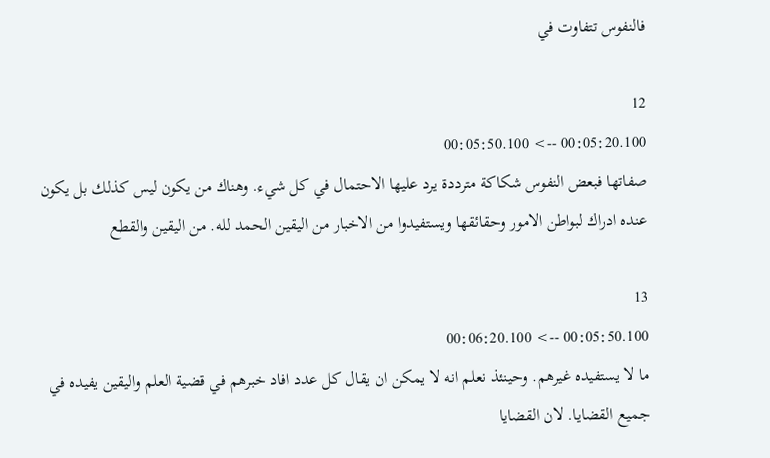فالنفوس تتفاوت في

12
00:05:20.100 --> 00:05:50.100
صفاتها فبعض النفوس شكاكة مترددة يرد عليها الاحتمال في كل شيء. وهناك من يكون ليس كذلك بل يكون عنده ادراك لبواطن الامور وحقائقها ويستفيدوا من الاخبار من اليقين الحمد لله. من اليقين والقطع

13
00:05:50.100 --> 00:06:20.100
ما لا يستفيده غيرهم. وحينئذ نعلم انه لا يمكن ان يقال كل عدد افاد خبرهم في قضية العلم واليقين يفيده في جميع القضايا. لان القضايا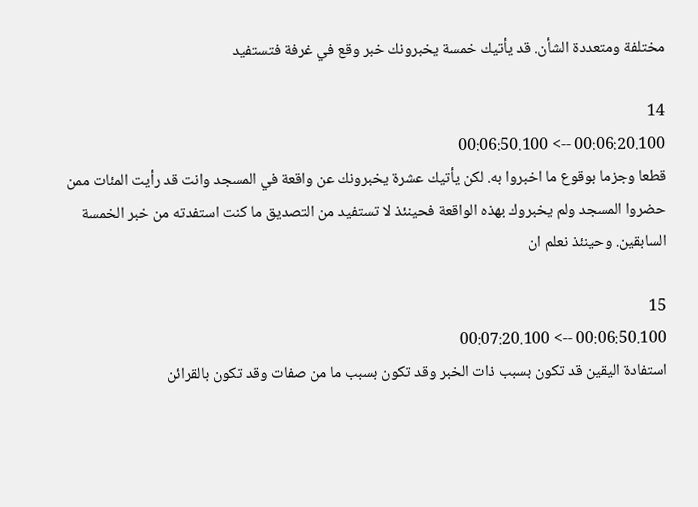مختلفة ومتعددة الشأن. قد يأتيك خمسة يخبرونك خبر وقع في غرفة فتستفيد

14
00:06:20.100 --> 00:06:50.100
قطعا وجزما بوقوع ما اخبروا به. لكن يأتيك عشرة يخبرونك عن واقعة في المسجد وانت قد رأيت المئات ممن حضروا المسجد ولم يخبروك بهذه الواقعة فحينئذ لا تستفيد من التصديق ما كنت استفدته من خبر الخمسة السابقين. وحينئذ نعلم ان

15
00:06:50.100 --> 00:07:20.100
استفادة اليقين قد تكون بسبب ذات الخبر وقد تكون بسبب ما من صفات وقد تكون بالقرائن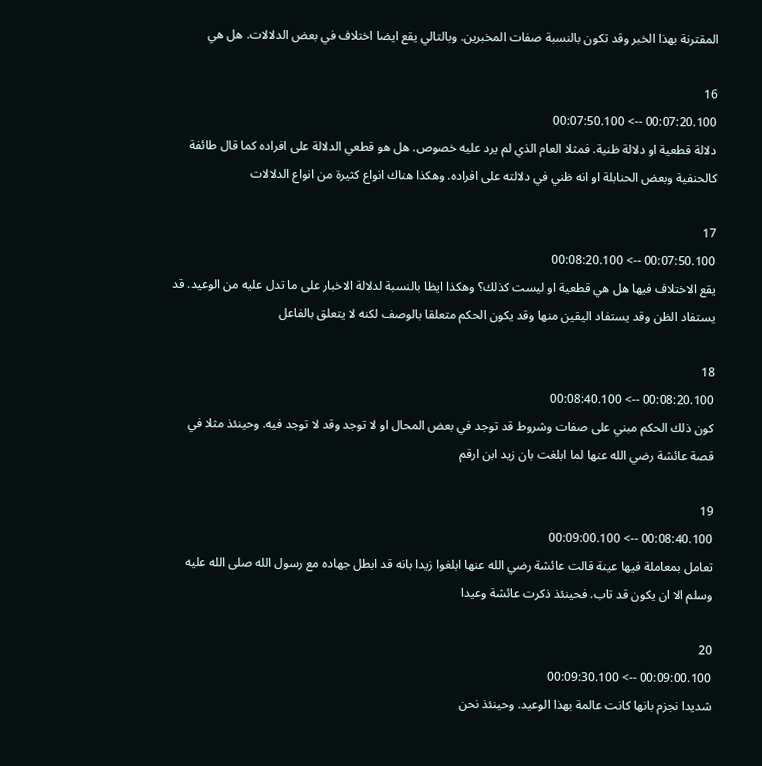المقترنة بهذا الخبر وقد تكون بالنسبة صفات المخبرين. وبالتالي يقع ايضا اختلاف في بعض الدلالات. هل هي

16
00:07:20.100 --> 00:07:50.100
دلالة قطعية او دلالة ظنية. فمثلا العام الذي لم يرد عليه خصوص. هل هو قطعي الدلالة على افراده كما قال طائفة كالحنفية وبعض الحنابلة او انه ظني في دلالته على افراده. وهكذا هناك انواع كثيرة من انواع الدلالات

17
00:07:50.100 --> 00:08:20.100
يقع الاختلاف فيها هل هي قطعية او ليست كذلك؟ وهكذا ايظا بالنسبة لدلالة الاخبار على ما تدل عليه من الوعيد. قد يستفاد الظن وقد يستفاد اليقين منها وقد يكون الحكم متعلقا بالوصف لكنه لا يتعلق بالفاعل

18
00:08:20.100 --> 00:08:40.100
كون ذلك الحكم مبني على صفات وشروط قد توجد في بعض المحال او لا توجد وقد لا توجد فيه. وحينئذ مثلا في قصة عائشة رضي الله عنها لما ابلغت بان زيد ابن ارقم

19
00:08:40.100 --> 00:09:00.100
تعامل بمعاملة فيها عينة قالت عائشة رضي الله عنها ابلغوا زيدا بانه قد ابطل جهاده مع رسول الله صلى الله عليه وسلم الا ان يكون قد تاب. فحينئذ ذكرت عائشة وعيدا

20
00:09:00.100 --> 00:09:30.100
شديدا نجزم بانها كانت عالمة بهذا الوعيد. وحينئذ نحن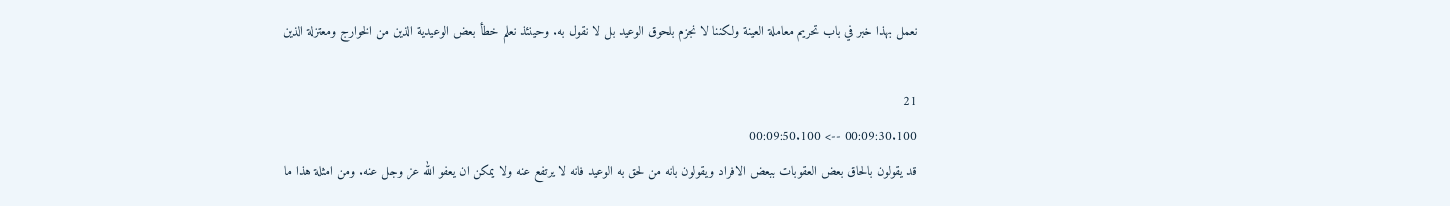نعمل بهذا خبر في باب تحريم معاملة العينة ولكننا لا نجزم بلحوق الوعيد بل لا نقول به. وحينئذ نعلم خطأ بعض الوعيدية الذين من الخوارج ومعتزلة الذين

21
00:09:30.100 --> 00:09:50.100
قد يقولون بالحاق بعض العقوبات ببعض الافراد ويقولون بانه من لحق به الوعيد فانه لا يرتفع عنه ولا يمكن ان يعفو الله عز وجل عنه. ومن امثلة هذا ما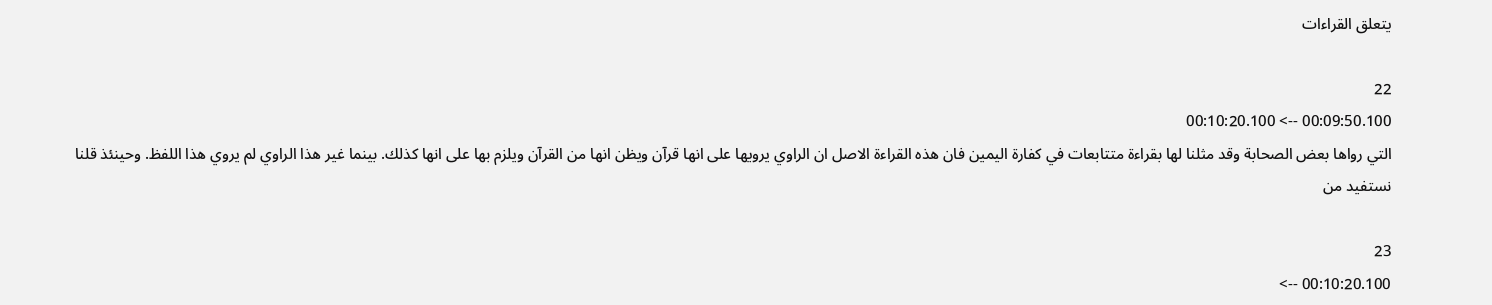يتعلق القراءات

22
00:09:50.100 --> 00:10:20.100
التي رواها بعض الصحابة وقد مثلنا لها بقراءة متتابعات في كفارة اليمين فان هذه القراءة الاصل ان الراوي يرويها على انها قرآن ويظن انها من القرآن ويلزم بها على انها كذلك. بينما غير هذا الراوي لم يروي هذا اللفظ. وحينئذ قلنا نستفيد من

23
00:10:20.100 -->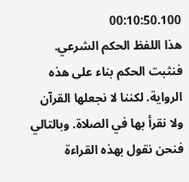00:10:50.100
هذا اللفظ الحكم الشرعي. فنثبت الحكم بناء على هذه الرواية. لكننا لا نجعلها القرآن ولا نقرأ بها في الصلاة. وبالتالي فنحن نقول بهذه القراءة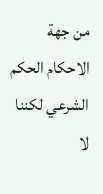من جهة الاحكام الحكم الشرعي لكننا لا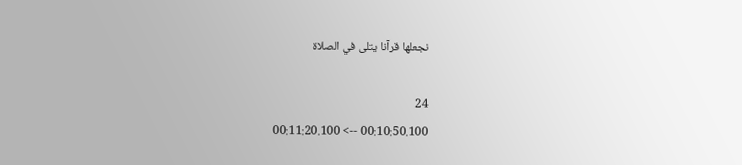نجعلها قرآنا يتلى في الصلاة

24
00:10:50.100 --> 00:11:20.100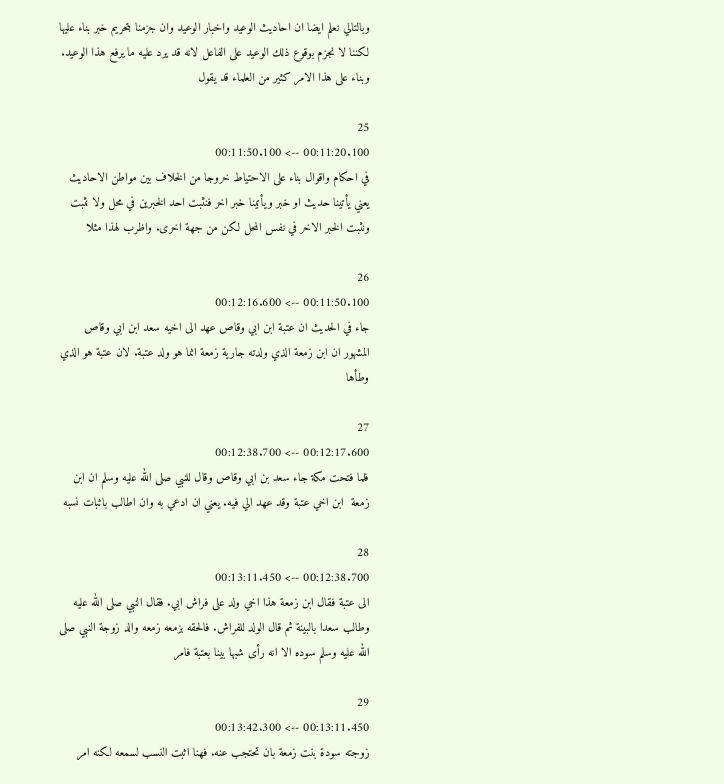وبالتالي نعلم ايضا ان احاديث الوعيد واخبار الوعيد وان جزمنا بتحريم خبر بناء عليها لكننا لا نجزم بوقوع ذلك الوعيد على الفاعل لانه قد يرد عليه ما يرفع هذا الوعيد. وبناء على هذا الامر كثير من العلماء قد يقول

25
00:11:20.100 --> 00:11:50.100
في احكام واقوال بناء على الاحتياط خروجا من الخلاف بين مواطن الاحاديث يعني يأتينا حديث او خبر ويأتينا خبر اخر فنثبت احد الخبرين في محل ولا نثبت ونثبت الخبر الاخر في نفس المحل لكن من جهة اخرى. واظرب لهذا مثلا

26
00:11:50.100 --> 00:12:16.600
جاء في الحديث ان عتبة ابن ابي وقاص عهد الى اخيه سعد ابن ابي وقاص المشهور ان ابن زمعة الذي ولدته جارية زمعة انما هو ولد عتبة. لان عتبة هو الذي وطأها

27
00:12:17.600 --> 00:12:38.700
فلما فتحت مكة جاء سعد بن ابي وقاص وقال للنبي صلى الله عليه وسلم ان ابن زمعة  ابن اخي عتبة وقد عهد الي فيه. يعني ان ادعي به وان اطالب باثبات نسبه

28
00:12:38.700 --> 00:13:11.450
الى عتبة فقال ابن زمعة هذا اخي ولد على فراش ابي. فقال النبي صلى الله عليه وطالب سعدا بالبينة ثم قال الولد للفراش. فالحقه بزمعه زمعه والد زوجة النبي صلى الله عليه وسلم سوده الا انه رأى شبها بينا بعتبة فامر

29
00:13:11.450 --> 00:13:42.300
زوجته سودة بنت زمعة بان تحتجب عنه. فهنا اثبت النسب لسمعه لكنه امر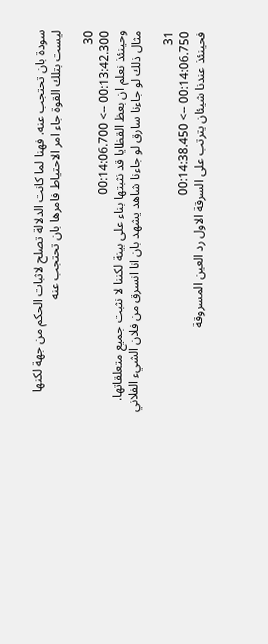سودة بان تحتجب عنه. فهنا لما كانت الدلالة تصلح لاثبات الحكم من جهة لكنها ليست بتلك القوة جاء امر الاحتياط فامرها بان تحتجب عنه

30
00:13:42.300 --> 00:14:06.700
وحينئذ نعلم ان بعظ القظايا قد نثبتها بناء على بينة لكننا لا نثبت جميع متعلقاتها. مثال ذلك لو جاءنا سارق لو جاءنا شاهد يشهد بان انا انسرق من فلان الشيء الفلاني

31
00:14:06.750 --> 00:14:38.450
فحينئذ عندنا شيئان يترتب على السرقة الاول رد العين المسروقة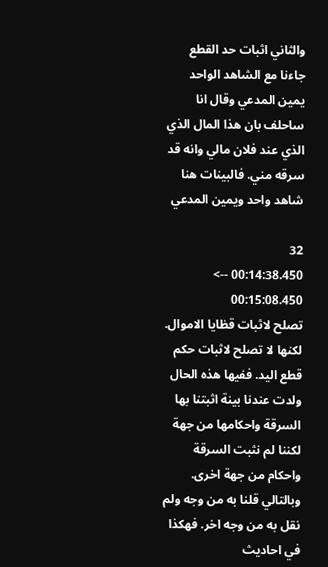والثاني اثبات حد القطع  جاءنا مع الشاهد الواحد يمين المدعي وقال انا ساحلف بان هذا المال الذي الذي عند فلان مالي وانه قد سرقه مني. فالبينات هنا شاهد واحد ويمين المدعي

32
00:14:38.450 --> 00:15:08.450
تصلح لاثبات قظايا الاموال. لكنها لا تصلح لاثبات حكم قطع اليد. ففيها هذه الحال ولدت عندنا بينة اثبتنا بها السرقة واحكامها من جهة لكننا لم نثبت السرقة واحكام من جهة اخرى. وبالتالي قلنا به من وجه ولم نقل به من وجه اخر. فهكذا في احاديث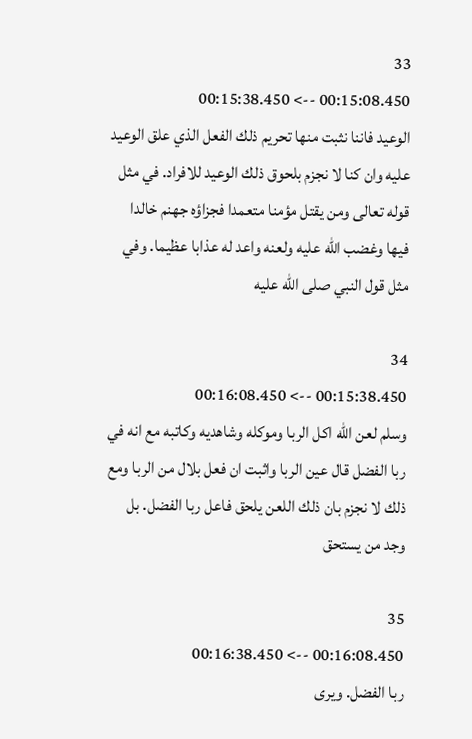33
00:15:08.450 --> 00:15:38.450
الوعيد فاننا نثبت منها تحريم ذلك الفعل الذي علق الوعيد عليه وان كنا لا نجزم بلحوق ذلك الوعيد للافراد. في مثل قوله تعالى ومن يقتل مؤمنا متعمدا فجزاؤه جهنم خالدا فيها وغضب الله عليه ولعنه واعد له عذابا عظيما. وفي مثل قول النبي صلى الله عليه

34
00:15:38.450 --> 00:16:08.450
وسلم لعن الله اكل الربا وموكله وشاهديه وكاتبه مع انه في ربا الفضل قال عين الربا واثبت ان فعل بلال من الربا ومع ذلك لا نجزم بان ذلك اللعن يلحق فاعل ربا الفضل. بل وجد من يستحق

35
00:16:08.450 --> 00:16:38.450
ربا الفضل. ويرى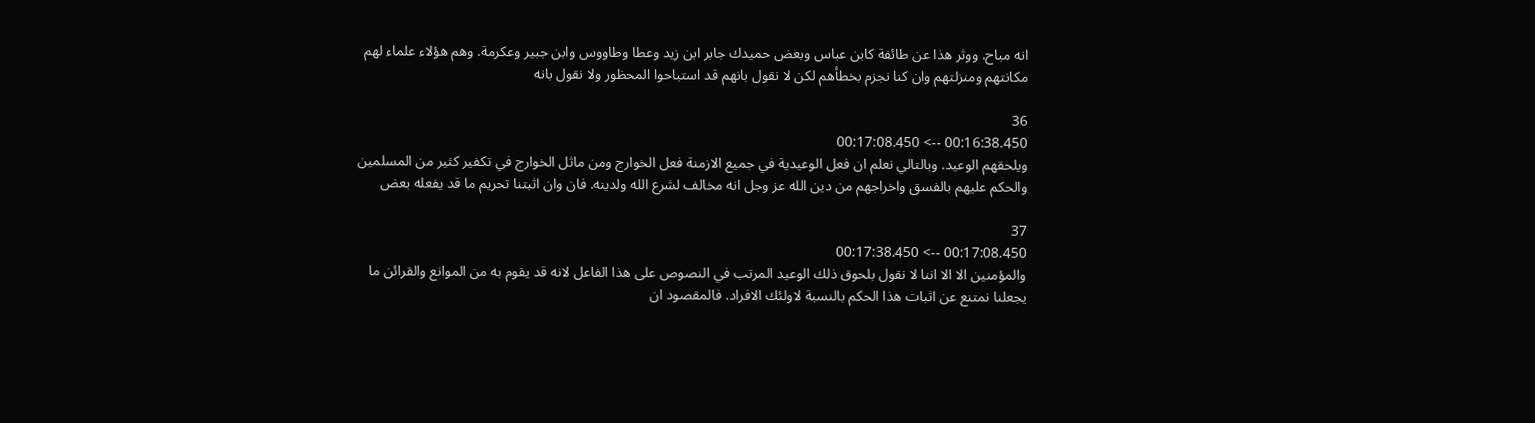انه مباح. ووثر هذا عن طائفة كابن عباس وبعض حميدك جابر ابن زيد وعطا وطاووس وابن جبير وعكرمة. وهم هؤلاء علماء لهم مكانتهم ومنزلتهم وان كنا نجزم بخطأهم لكن لا نقول بانهم قد استباحوا المحظور ولا نقول بانه

36
00:16:38.450 --> 00:17:08.450
ويلحقهم الوعيد. وبالتالي نعلم ان فعل الوعيدية في جميع الازمنة فعل الخوارج ومن ماثل الخوارج في تكفير كثير من المسلمين والحكم عليهم بالفسق واخراجهم من دين الله عز وجل انه مخالف لشرع الله ولدينه. فان وان اثبتنا تحريم ما قد يفعله بعض

37
00:17:08.450 --> 00:17:38.450
والمؤمنين الا الا اننا لا نقول بلحوق ذلك الوعيد المرتب في النصوص على هذا الفاعل لانه قد يقوم به من الموانع والقرائن ما يجعلنا نمتنع عن اثبات هذا الحكم بالنسبة لاولئك الافراد. فالمقصود ان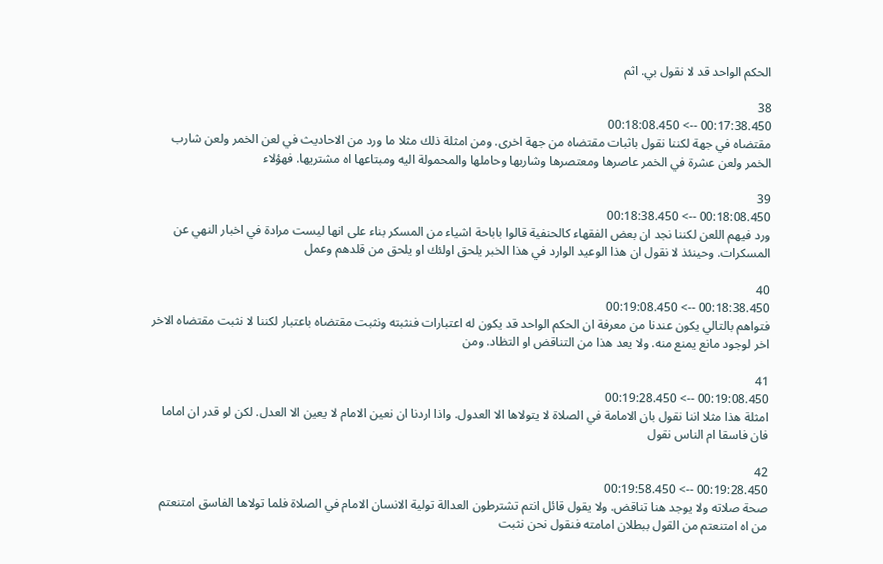الحكم الواحد قد لا نقول بي. اثم

38
00:17:38.450 --> 00:18:08.450
مقتضاه في جهة لكننا نقول باثبات مقتضاه من جهة اخرى. ومن امثلة ذلك مثلا ما ورد من الاحاديث في لعن الخمر ولعن شارب الخمر ولعن عشرة في الخمر عاصرها ومعتصرها وشاربها وحاملها والمحمولة اليه ومبتاعها اه مشتريها. فهؤلاء

39
00:18:08.450 --> 00:18:38.450
ورد فيهم اللعن لكننا نجد ان بعض الفقهاء كالحنفية قالوا باباحة اشياء من المسكر بناء على انها ليست مرادة في اخبار النهي عن المسكرات. وحينئذ لا نقول ان هذا الوعيد الوارد في هذا الخبر يلحق اولئك او يلحق من قلدهم وعمل

40
00:18:38.450 --> 00:19:08.450
فتواهم بالتالي يكون عندنا من معرفة ان الحكم الواحد قد يكون له اعتبارات فنثبته ونثبت مقتضاه باعتبار لكننا لا نثبت مقتضاه الاخر اخر لوجود مانع يمنع منه. ولا يعد هذا من التناقض او التظاد. ومن

41
00:19:08.450 --> 00:19:28.450
امثلة هذا مثلا اننا نقول بان الامامة في الصلاة لا يتولاها الا العدول. واذا اردنا ان نعين الامام لا يعين الا العدل. لكن لو قدر ان اماما فان فاسقا ام الناس نقول

42
00:19:28.450 --> 00:19:58.450
صحة صلاته ولا يوجد هنا تناقض. ولا يقول قائل انتم تشترطون العدالة تولية الانسان الامام في الصلاة فلما تولاها الفاسق امتنعتم من اه امتنعتم من القول ببطلان امامته فنقول نحن نثبت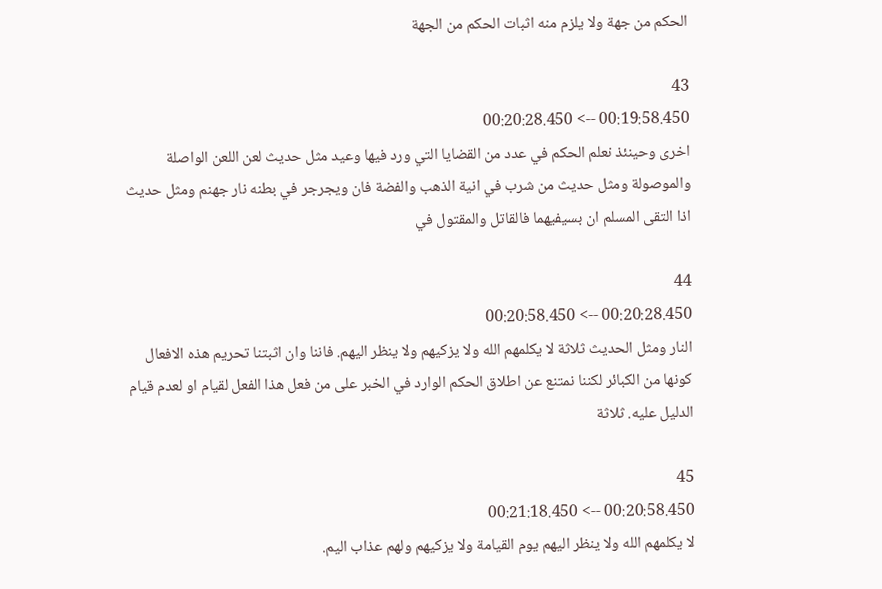الحكم من جهة ولا يلزم منه اثبات الحكم من الجهة

43
00:19:58.450 --> 00:20:28.450
اخرى وحينئذ نعلم الحكم في عدد من القضايا التي ورد فيها وعيد مثل حديث لعن اللعن الواصلة والموصولة ومثل حديث من شرب في انية الذهب والفضة فان ويجرجر في بطنه نار جهنم ومثل حديث اذا التقى المسلم ان بسيفيهما فالقاتل والمقتول في

44
00:20:28.450 --> 00:20:58.450
النار ومثل الحديث ثلاثة لا يكلمهم الله ولا يزكيهم ولا ينظر اليهم. فاننا وان اثبتنا تحريم هذه الافعال كونها من الكبائر لكننا نمتنع عن اطلاق الحكم الوارد في الخبر على من فعل هذا الفعل لقيام او لعدم قيام الدليل عليه. ثلاثة

45
00:20:58.450 --> 00:21:18.450
لا يكلمهم الله ولا ينظر اليهم يوم القيامة ولا يزكيهم ولهم عذاب اليم.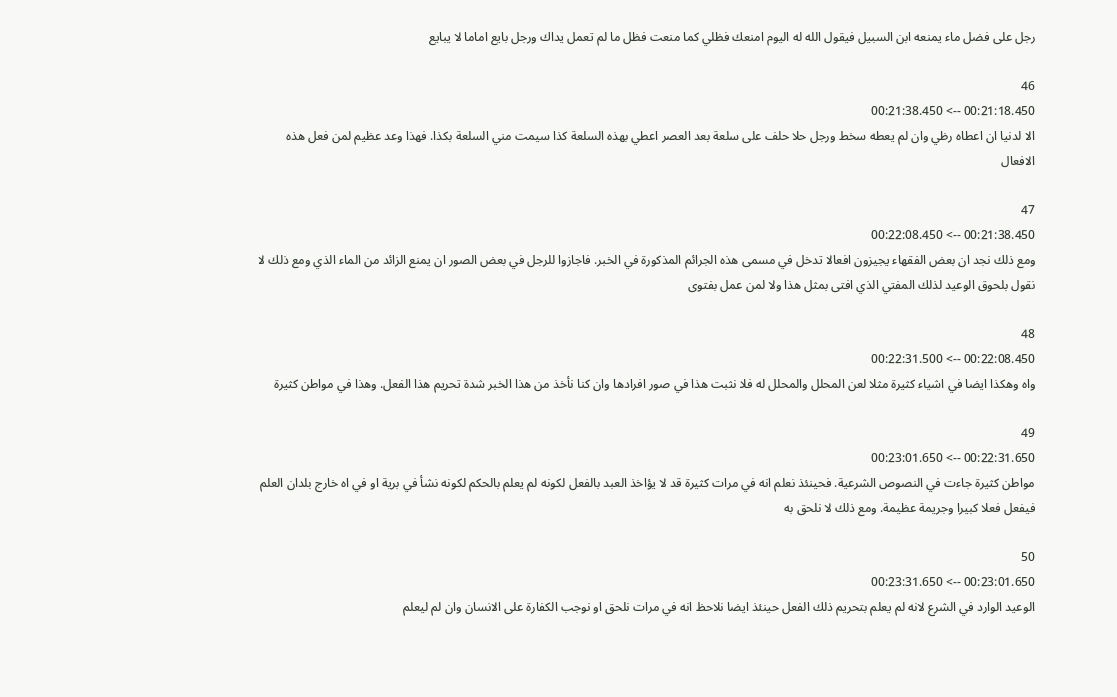رجل على فضل ماء يمنعه ابن السبيل فيقول الله له اليوم امنعك فظلي كما منعت فظل ما لم تعمل يداك ورجل بايع اماما لا يبايع

46
00:21:18.450 --> 00:21:38.450
الا لدنيا ان اعطاه رظي وان لم يعطه سخط ورجل حلا حلف على سلعة بعد العصر اعطي بهذه السلعة كذا سيمت مني السلعة بكذا. فهذا وعد عظيم لمن فعل هذه الافعال

47
00:21:38.450 --> 00:22:08.450
ومع ذلك نجد ان بعض الفقهاء يجيزون افعالا تدخل في مسمى هذه الجرائم المذكورة في الخبر. فاجازوا للرجل في بعض الصور ان يمنع الزائد من الماء الذي ومع ذلك لا نقول بلحوق الوعيد لذلك المفتي الذي افتى بمثل هذا ولا لمن عمل بفتوى

48
00:22:08.450 --> 00:22:31.500
واه وهكذا ايضا في اشياء كثيرة مثلا لعن المحلل والمحلل له فلا نثبت هذا في صور افرادها وان كنا نأخذ من هذا الخبر شدة تحريم هذا الفعل. وهذا في مواطن كثيرة

49
00:22:31.650 --> 00:23:01.650
مواطن كثيرة جاءت في النصوص الشرعية. فحينئذ نعلم انه في مرات كثيرة قد لا يؤاخذ العبد بالفعل لكونه لم يعلم بالحكم لكونه نشأ في برية او في اه خارج بلدان العلم فيفعل فعلا كبيرا وجريمة عظيمة. ومع ذلك لا نلحق به

50
00:23:01.650 --> 00:23:31.650
الوعيد الوارد في الشرع لانه لم يعلم بتحريم ذلك الفعل حينئذ ايضا نلاحظ انه في مرات نلحق او نوجب الكفارة على الانسان وان لم ليعلم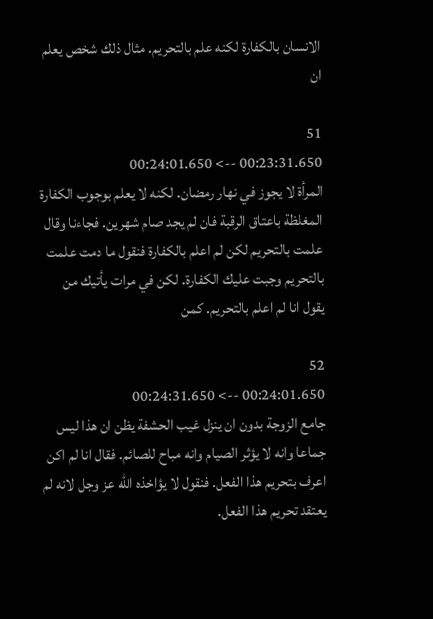الانسان بالكفارة لكنه علم بالتحريم. مثال ذلك شخص يعلم ان

51
00:23:31.650 --> 00:24:01.650
المرأة لا يجوز في نهار رمضان. لكنه لا يعلم بوجوب الكفارة المغلظة باعتاق الرقبة فان لم يجد صام شهرين. فجاءنا وقال علمت بالتحريم لكن لم اعلم بالكفارة فنقول ما دمت علمت بالتحريم وجبت عليك الكفارة. لكن في مرات يأتيك من يقول انا لم اعلم بالتحريم. كمن

52
00:24:01.650 --> 00:24:31.650
جامع الزوجة بدون ان ينزل غيب الحشفة يظن ان هذا ليس جماعا وانه لا يؤثر الصيام وانه مباح للصائم. فقال انا لم اكن اعرف بتحريم هذا الفعل. فنقول لا يؤاخذه الله عز وجل لانه لم يعتقد تحريم هذا الفعل.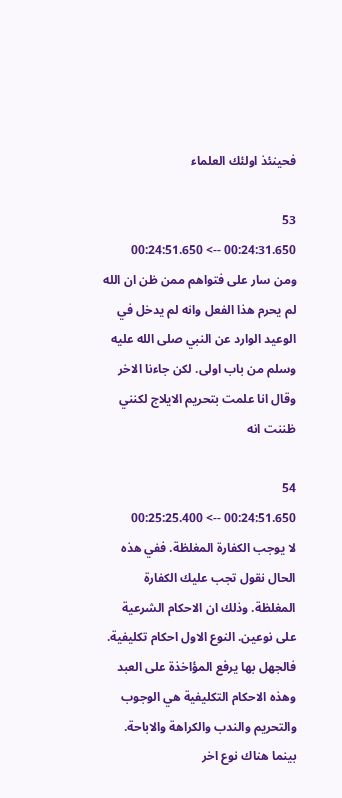فحينئذ اولئك العلماء

53
00:24:31.650 --> 00:24:51.650
ومن سار على فتواهم ممن ظن ان الله لم يحرم هذا الفعل وانه لم يدخل في الوعيد الوارد عن النبي صلى الله عليه وسلم من باب اولى. لكن جاءنا الاخر وقال انا علمت بتحريم الايلاج لكنني ظننت انه

54
00:24:51.650 --> 00:25:25.400
لا يوجب الكفارة المغلظة. ففي هذه الحال نقول تجب عليك الكفارة المغلظة. وذلك ان الاحكام الشرعية على نوعين. النوع الاول احكام تكليفية. فالجهل بها يرفع المؤاخذة على العبد وهذه الاحكام التكليفية هي الوجوب والتحريم والندب والكراهة والاباحة. بينما هناك نوع اخر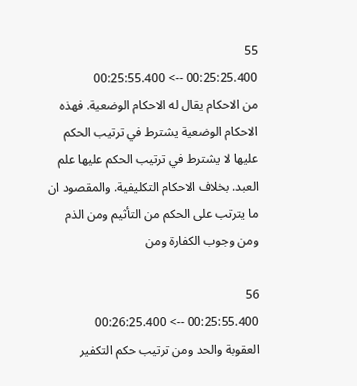55
00:25:25.400 --> 00:25:55.400
من الاحكام يقال له الاحكام الوضعية. فهذه الاحكام الوضعية يشترط في ترتيب الحكم عليها لا يشترط في ترتيب الحكم عليها علم العبد. بخلاف الاحكام التكليفية. والمقصود ان ما يترتب على الحكم من التأثيم ومن الذم ومن وجوب الكفارة ومن

56
00:25:55.400 --> 00:26:25.400
العقوبة والحد ومن ترتيب حكم التكفير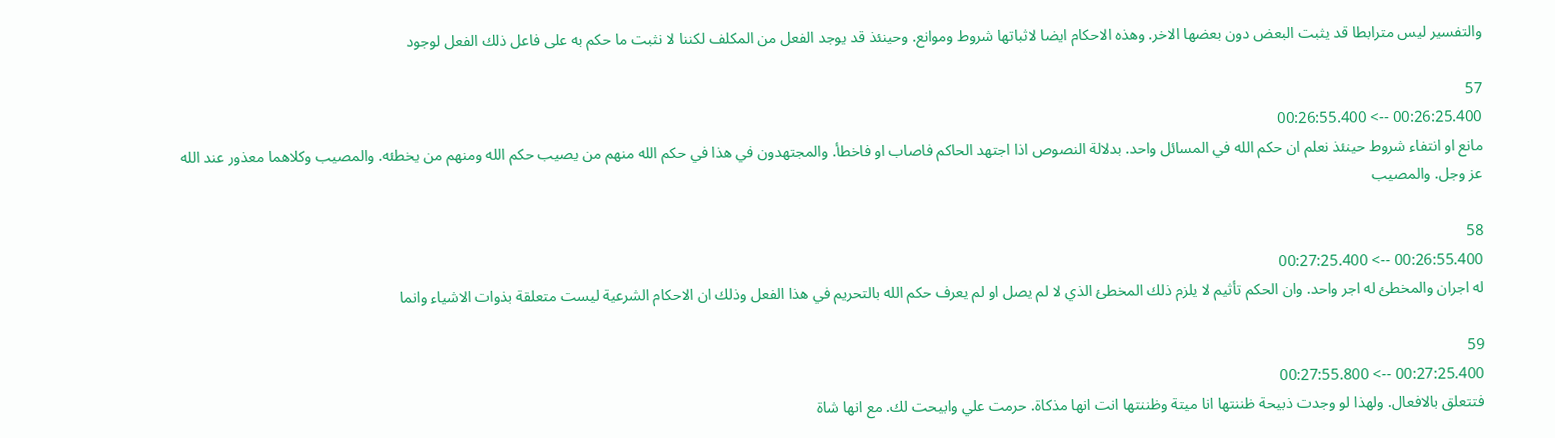والتفسير ليس مترابطا قد يثبت البعض دون بعضها الاخر. وهذه الاحكام ايضا لاثباتها شروط وموانع. وحينئذ قد يوجد الفعل من المكلف لكننا لا نثبت ما حكم به على فاعل ذلك الفعل لوجود

57
00:26:25.400 --> 00:26:55.400
مانع او انتفاء شروط حينئذ نعلم ان حكم الله في المسائل واحد. بدلالة النصوص اذا اجتهد الحاكم فاصاب او فاخطأ. والمجتهدون في هذا في حكم الله منهم من يصيب حكم الله ومنهم من يخطئه. والمصيب وكلاهما معذور عند الله عز وجل. والمصيب

58
00:26:55.400 --> 00:27:25.400
له اجران والمخطئ له اجر واحد. وان الحكم تأثيم لا يلزم ذلك المخطئ الذي لا لم يصل او لم يعرف حكم الله بالتحريم في هذا الفعل وذلك ان الاحكام الشرعية ليست متعلقة بذوات الاشياء وانما

59
00:27:25.400 --> 00:27:55.800
فتتعلق بالافعال. ولهذا لو وجدت ذبيحة ظننتها انا ميتة وظننتها انت انها مذكاة. حرمت علي وابيحت لك. مع انها شاة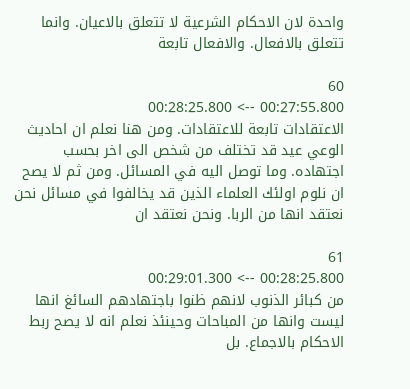واحدة لان الاحكام الشرعية لا تتعلق بالاعيان. وانما تتعلق بالافعال. والافعال تابعة

60
00:27:55.800 --> 00:28:25.800
الاعتقادات تابعة للاعتقادات. ومن هنا نعلم ان احاديث الوعي عيد قد تختلف من شخص الى اخر بحسب اجتهاده. وما توصل اليه في المسائل. ومن ثم لا يصح ان نلوم اولئك العلماء الذين قد يخالفوا في مسائل نحن نعتقد انها من الربا. ونحن نعتقد ان

61
00:28:25.800 --> 00:29:01.300
من كبائر الذنوب لانهم ظنوا باجتهادهم السائغ انها ليست وانها من المباحات وحينئذ نعلم انه لا يصح ربط الاحكام بالاجماع. بل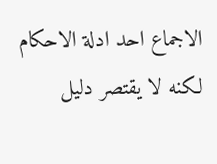الاجماع احد ادلة الاحكام لكنه لا يقتصر دليل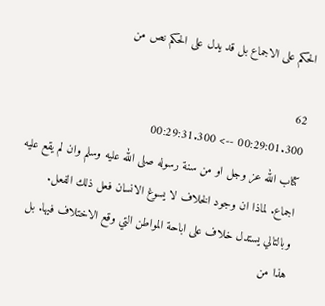الحكم على الاجماع بل قد يدل على الحكم نص من

62
00:29:01.300 --> 00:29:31.300
كتاب الله عز وجل او من سنة رسوله صلى الله عليه وسلم وان لم يقع عليه اجماع. لماذا ان وجود الخلاف لا يسوغ الانسان فعل ذلك الفعل. وبالتالي يستدل خلاف على اباحة المواطن التي وقع الاختلاف فيها. بل هذا من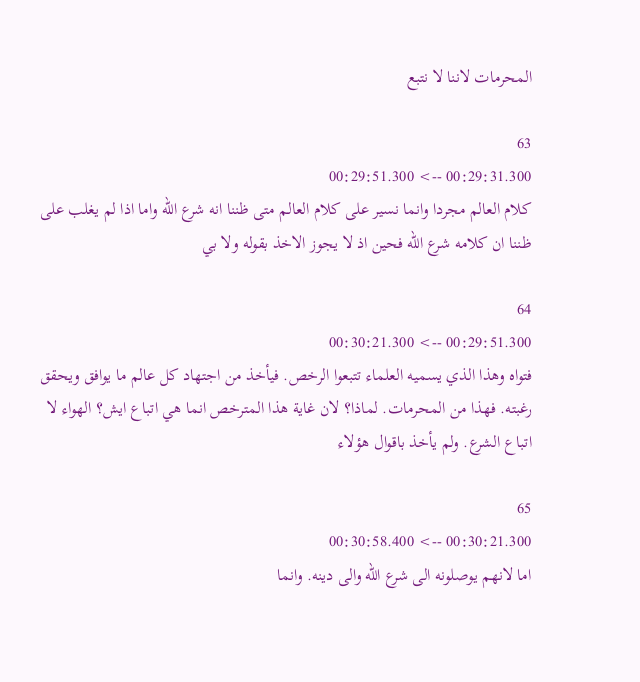المحرمات لاننا لا نتبع

63
00:29:31.300 --> 00:29:51.300
كلام العالم مجردا وانما نسير على كلام العالم متى ظننا انه شرع الله واما اذا لم يغلب على ظننا ان كلامه شرع الله فحين اذ لا يجوز الاخذ بقوله ولا بي

64
00:29:51.300 --> 00:30:21.300
فتواه وهذا الذي يسميه العلماء تتبعوا الرخص. فيأخذ من اجتهاد كل عالم ما يوافق ويحقق رغبته. فهذا من المحرمات. لماذا؟ لان غاية هذا المترخص انما هي اتباع ايش؟ الهواء لا اتباع الشرع. ولم يأخذ باقوال هؤلاء

65
00:30:21.300 --> 00:30:58.400
اما لانهم يوصلونه الى شرع الله والى دينه. وانما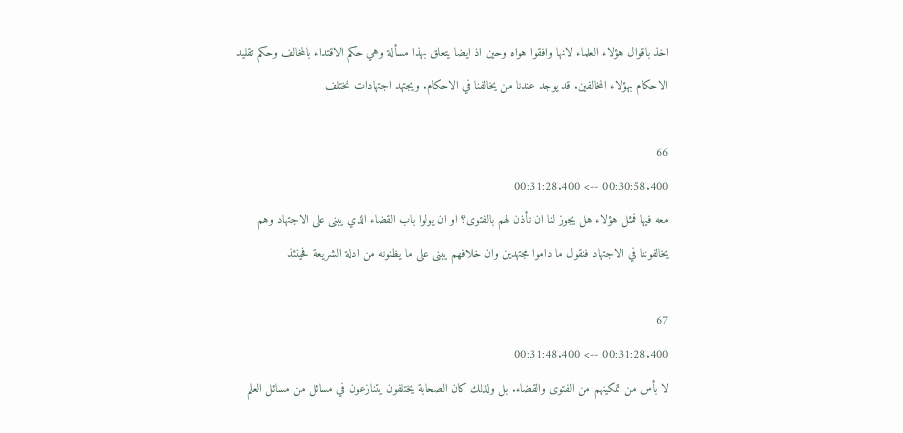اخذ باقوال هؤلاء العلماء لانها وافقوا هواه وحين اذ ايضا يتعلق بهذا مسألة وهي حكم الاقتداء بالمخالف وحكم تقليد الاحكام بهؤلاء المخالفين. قد يوجد عندنا من يخالفنا في الاحكام. ويجتهد اجتهادات نختلف

66
00:30:58.400 --> 00:31:28.400
معه فيها فمثل هؤلاء هل يجوز لنا ان نأذن لهم بالفتوى؟ او ان يولوا باب القضاء الذي يبنى على الاجتهاد وهم يخالفوننا في الاجتهاد فنقول ما داموا مجتهدين وان خلافهم يبنى على ما يظنونه من ادلة الشريعة فحينئذ

67
00:31:28.400 --> 00:31:48.400
لا بأس من تمكينهم من الفتوى والقضاء. بل ولذلك كان الصحابة يختلفون يتنازعون في مسائل من مسائل العلم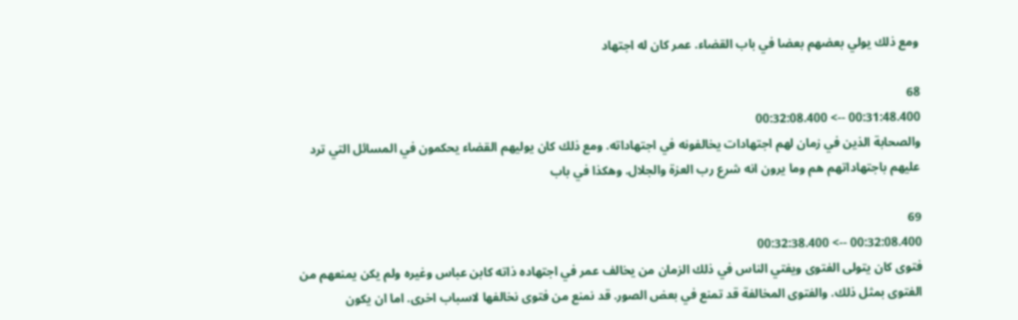ومع ذلك يولي بعضهم بعضا في باب القضاء. عمر كان له اجتهاد

68
00:31:48.400 --> 00:32:08.400
والصحابة الذين في زمان لهم اجتهادات يخالفونه في اجتهاداته. ومع ذلك كان يوليهم القضاء يحكمون في المسائل التي ترد عليهم باجتهاداتهم هم وما يرون انه شرع رب العزة والجلال. وهكذا في باب

69
00:32:08.400 --> 00:32:38.400
فتوى كان يتولى الفتوى ويفتي الناس في ذلك الزمان من يخالف عمر في اجتهاده ذاته كابن عباس وغيره ولم يكن يمنعهم من الفتوى بمثل ذلك. والفتوى المخالفة قد تمنع في بعض الصور. قد نمنع من فتوى نخالفها لاسباب اخرى. اما ان يكون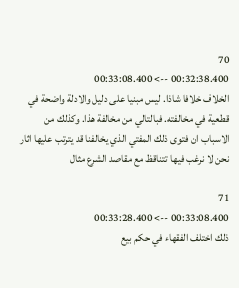70
00:32:38.400 --> 00:33:08.400
الخلاف خلافا شاذا. ليس مبنيا على دليل والادلة واضحة في قطعية في مخالفته. فبالتالي من مخالفة هذا. وكذلك من الاسباب ان فتوى ذلك المفتي الذي يخالفنا قد يترتب عليها اثار نحن لا نرغب فيها تتناقظ مع مقاصد الشرع مثال

71
00:33:08.400 --> 00:33:28.400
ذلك اختلف الفقهاء في حكم بيع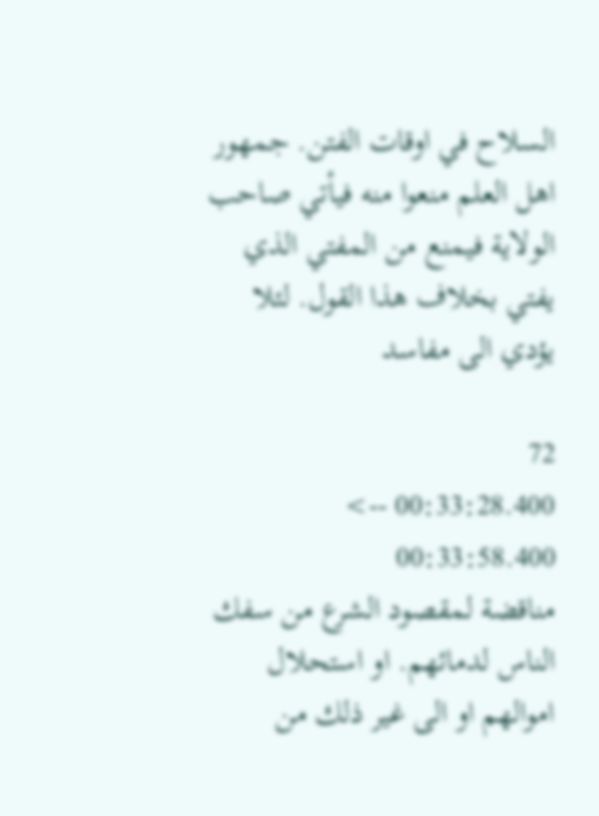السلاح في اوقات الفتن. جمهور اهل العلم منعوا منه فيأتي صاحب الولاية فيمنع من المفتي الذي يفتي بخلاف هذا القول. لئلا يؤدي الى مفاسد

72
00:33:28.400 --> 00:33:58.400
مناقضة لمقصود الشرع من سفك الناس لدمائهم. او استحلال اموالهم او الى غير ذلك من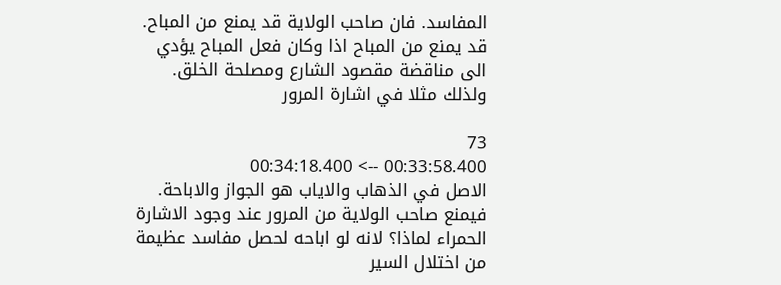المفاسد. فان صاحب الولاية قد يمنع من المباح. قد يمنع من المباح اذا وكان فعل المباح يؤدي الى مناقضة مقصود الشارع ومصلحة الخلق. ولذلك مثلا في اشارة المرور

73
00:33:58.400 --> 00:34:18.400
الاصل في الذهاب والاياب هو الجواز والاباحة. فيمنع صاحب الولاية من المرور عند وجود الاشارة الحمراء لماذا؟ لانه لو اباحه لحصل مفاسد عظيمة من اختلال السير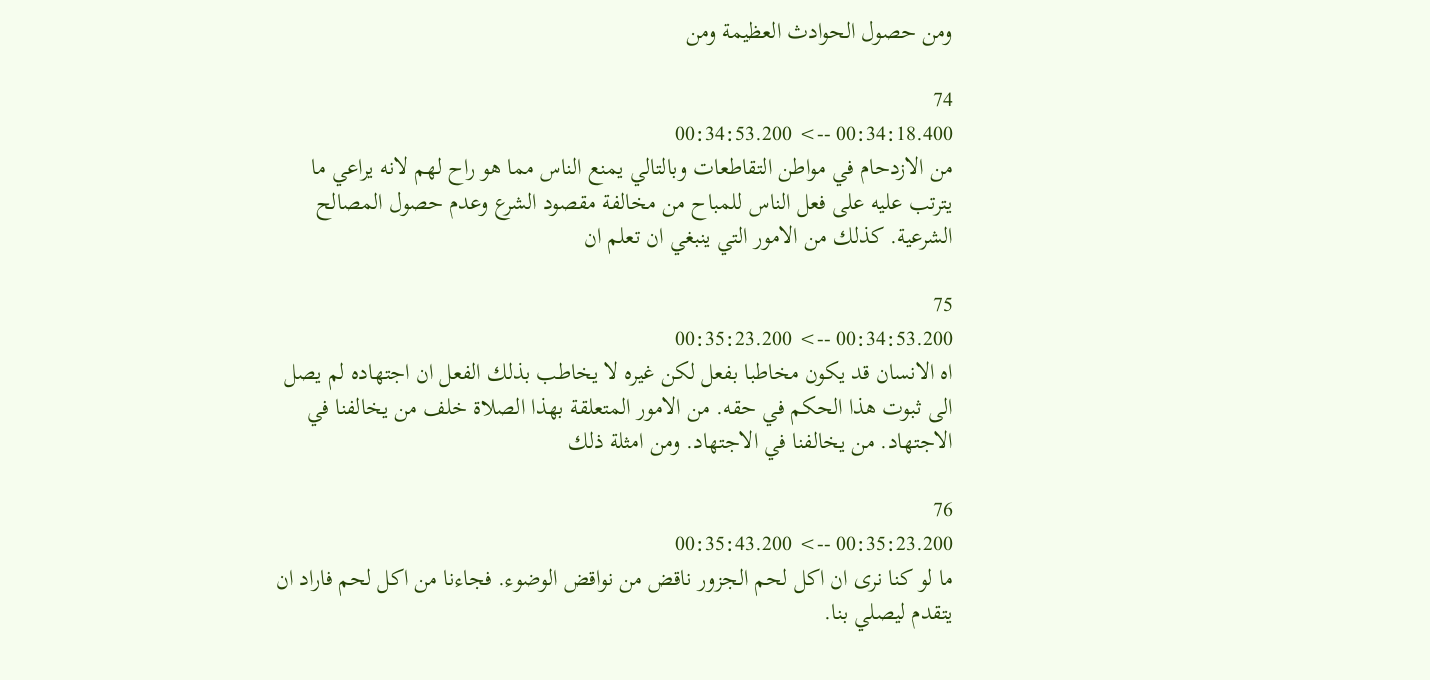ومن حصول الحوادث العظيمة ومن

74
00:34:18.400 --> 00:34:53.200
من الازدحام في مواطن التقاطعات وبالتالي يمنع الناس مما هو راح لهم لانه يراعي ما يترتب عليه على فعل الناس للمباح من مخالفة مقصود الشرع وعدم حصول المصالح الشرعية. كذلك من الامور التي ينبغي ان تعلم ان

75
00:34:53.200 --> 00:35:23.200
اه الانسان قد يكون مخاطبا بفعل لكن غيره لا يخاطب بذلك الفعل ان اجتهاده لم يصل الى ثبوت هذا الحكم في حقه. من الامور المتعلقة بهذا الصلاة خلف من يخالفنا في الاجتهاد. من يخالفنا في الاجتهاد. ومن امثلة ذلك

76
00:35:23.200 --> 00:35:43.200
ما لو كنا نرى ان اكل لحم الجزور ناقض من نواقض الوضوء. فجاءنا من اكل لحم فاراد ان يتقدم ليصلي بنا.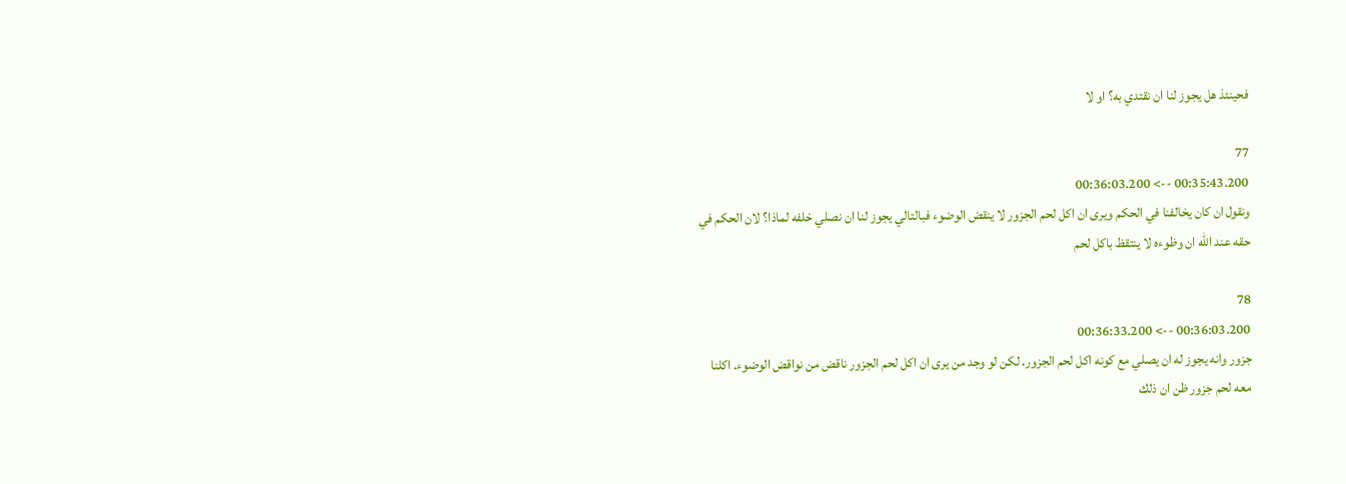فحينئذ هل يجوز لنا ان نقتدي به؟ او لا

77
00:35:43.200 --> 00:36:03.200
ونقول ان كان يخالفنا في الحكم ويرى ان اكل لحم الجزور لا ينقض الوضوء فبالتالي يجوز لنا ان نصلي خلفه لماذا؟ لان الحكم في حقه عند الله ان وظوءه لا ينتقظ باكل لحم

78
00:36:03.200 --> 00:36:33.200
جزور وانه يجوز له ان يصلي مع كونه اكل لحم الجزور. لكن لو وجد من يرى ان اكل لحم الجزور ناقض من نواقض الوضوء. اكلنا معه لحم جزور ظن ان ذلك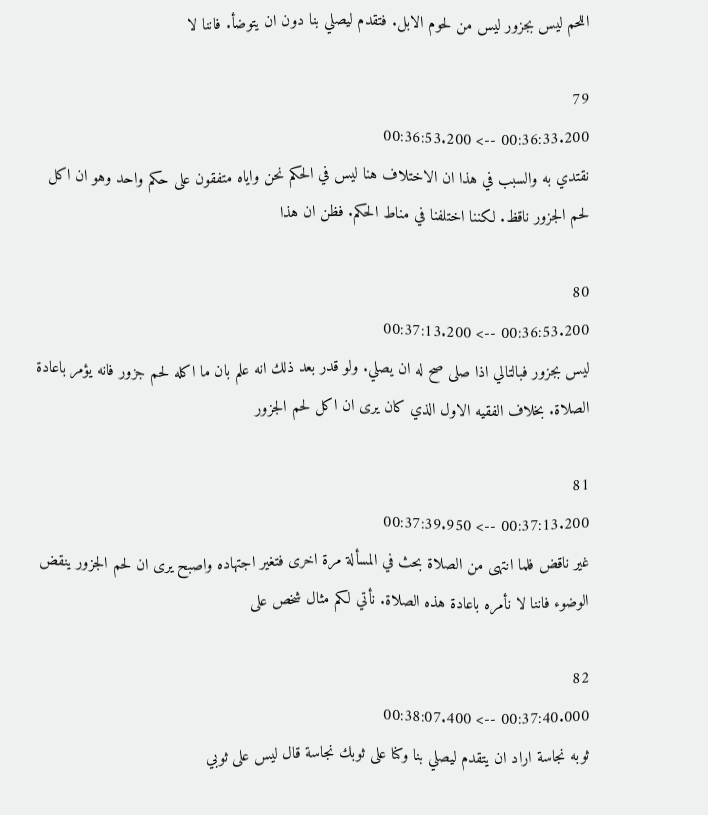اللحم ليس بجزور ليس من لحوم الابل. فتقدم ليصلي بنا دون ان يتوضأ. فاننا لا

79
00:36:33.200 --> 00:36:53.200
نقتدي به والسبب في هذا ان الاختلاف هنا ليس في الحكم نحن واياه متفقون على حكم واحد وهو ان اكل لحم الجزور ناقظ. لكننا اختلفنا في مناط الحكم. فظن ان هذا

80
00:36:53.200 --> 00:37:13.200
ليس بجزور فبالتالي اذا صلى صح له ان يصلي. ولو قدر بعد ذلك انه علم بان ما اكله لحم جزور فانه يؤمر باعادة الصلاة. بخلاف الفقيه الاول الذي كان يرى ان اكل لحم الجزور

81
00:37:13.200 --> 00:37:39.950
غير ناقض فلما انتهى من الصلاة بحث في المسألة مرة اخرى فتغير اجتهاده واصبح يرى ان لحم الجزور ينقض الوضوء فاننا لا نأمره باعادة هذه الصلاة. نأتي لكم مثال شخص على

82
00:37:40.000 --> 00:38:07.400
ثوبه نجاسة اراد ان يتقدم ليصلي بنا وكنا على ثوبك نجاسة قال ليس على ثوبي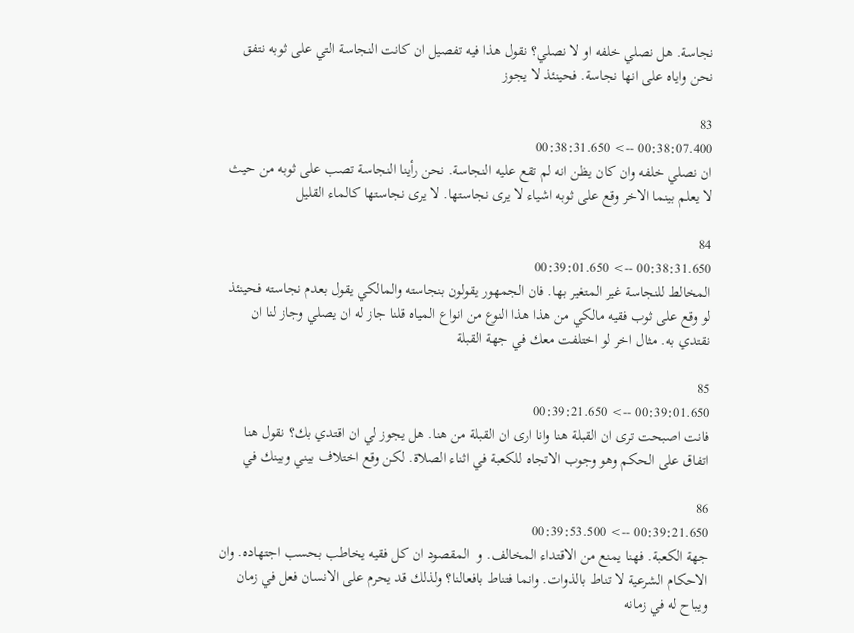نجاسة. هل نصلي خلفه او لا نصلي؟ نقول هذا فيه تفصيل ان كانت النجاسة التي على ثوبه نتفق نحن واياه على انها نجاسة. فحينئذ لا يجوز

83
00:38:07.400 --> 00:38:31.650
ان نصلي خلفه وان كان يظن انه لم تقع عليه النجاسة. نحن رأينا النجاسة تصب على ثوبه من حيث لا يعلم بينما الاخر وقع على ثوبه اشياء لا يرى نجاستها. لا يرى نجاستها كالماء القليل

84
00:38:31.650 --> 00:39:01.650
المخالط للنجاسة غير المتغير بها. فان الجمهور يقولون بنجاسته والمالكي يقول بعدم نجاسته فحينئذ لو وقع على ثوب فقيه مالكي من هذا هذا النوع من انواع المياه قلنا جاز له ان يصلي وجاز لنا ان نقتدي به. مثال اخر لو اختلفت معك في جهة القبلة

85
00:39:01.650 --> 00:39:21.650
فانت اصبحت ترى ان القبلة هنا وانا ارى ان القبلة من هنا. هل يجوز لي ان اقتدي بك؟ نقول هنا اتفاق على الحكم وهو وجوب الاتجاه للكعبة في اثناء الصلاة. لكن وقع اختلاف بيني وبينك في

86
00:39:21.650 --> 00:39:53.500
جهة الكعبة. فهنا يمنع من الاقتداء المخالف. و  المقصود ان كل فقيه يخاطب بحسب اجتهاده. وان الاحكام الشرعية لا تناط بالذوات. وانما فتناط بافعالنا؟ ولذلك قد يحرم على الانسان فعل في زمان ويباح له في زمانه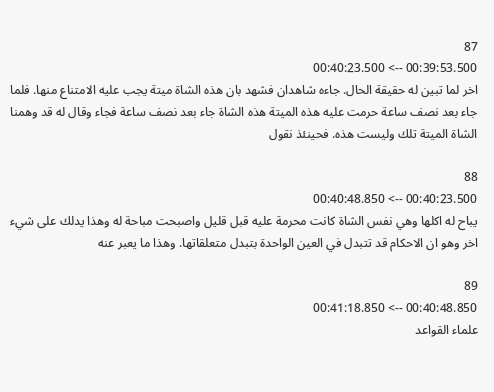87
00:39:53.500 --> 00:40:23.500
اخر لما تبين له حقيقة الحال. جاءه شاهدان فشهد بان هذه الشاة ميتة يجب عليه الامتناع منها. فلما جاء بعد نصف ساعة حرمت عليه هذه الميتة هذه الشاة جاء بعد نصف ساعة فجاء وقال له قد وهمنا الشاة الميتة تلك وليست هذه. فحينئذ نقول

88
00:40:23.500 --> 00:40:48.850
يباح له اكلها وهي نفس الشاة كانت محرمة عليه قبل قليل واصبحت مباحة له وهذا يدلك على شيء اخر وهو ان الاحكام قد تتبدل في العين الواحدة بتبدل متعلقاتها. وهذا ما يعبر عنه

89
00:40:48.850 --> 00:41:18.850
علماء القواعد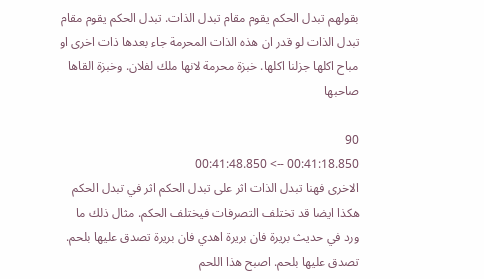بقولهم تبدل الحكم يقوم مقام تبدل الذات. تبدل الحكم يقوم مقام تبدل الذات لو قدر ان هذه الذات المحرمة جاء بعدها ذات اخرى او مباح اكلها جزلنا اكلها. خبزة محرمة لانها ملك لفلان. وخبزة القاها صاحبها

90
00:41:18.850 --> 00:41:48.850
الاخرى فهنا تبدل الذات اثر على تبدل الحكم اثر في تبدل الحكم هكذا ايضا قد تختلف التصرفات فيختلف الحكم. مثال ذلك ما ورد في حديث بريرة فان بريرة اهدي فان بريرة تصدق عليها بلحم. تصدق عليها بلحم. اصبح هذا اللحم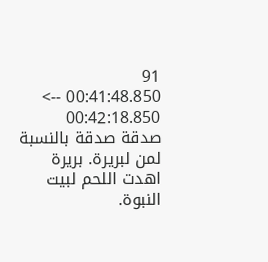91
00:41:48.850 --> 00:42:18.850
صدقة صدقة بالنسبة لمن لبريرة. بريرة اهدت اللحم لبيت النبوة.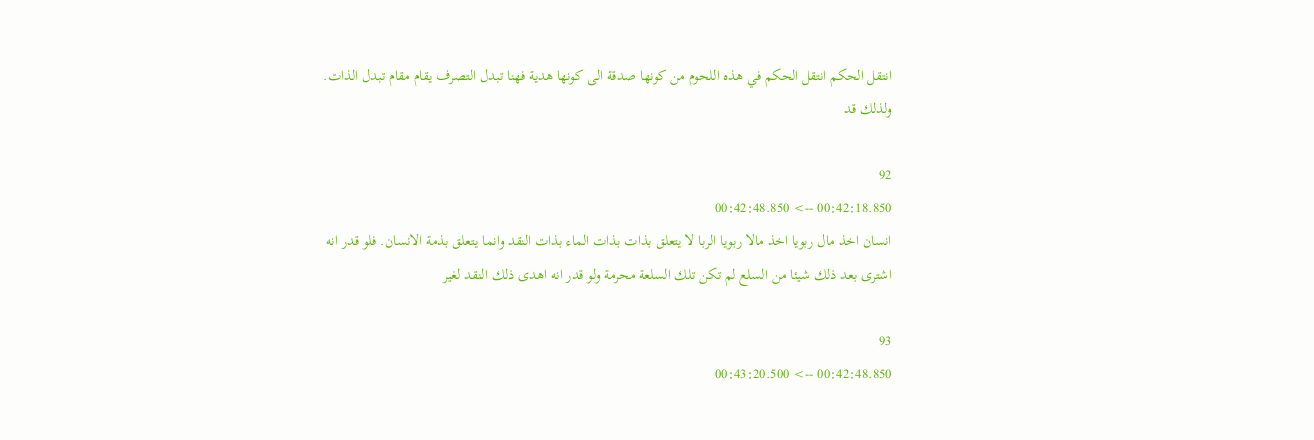انتقل الحكم انتقل الحكم في هذه اللحوم من كونها صدقة الى كونها هدية فهنا تبدل التصرف يقام مقام تبدل الذات. ولذلك قد

92
00:42:18.850 --> 00:42:48.850
انسان اخذ مال ربويا اخذ مالا ربويا الربا لا يتعلق بذات بذات الماء بذات النقد وانما يتعلق بذمة الانسان. فلو قدر انه اشترى بعد ذلك شيئا من السلع لم تكن تلك السلعة محرمة ولو قدر انه اهدى ذلك النقد لغير

93
00:42:48.850 --> 00:43:20.500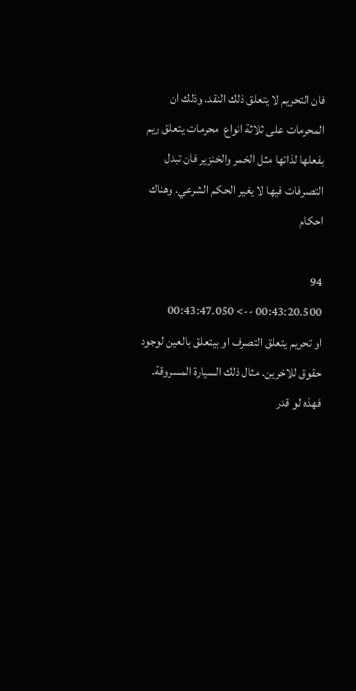فان التحريم لا يتعلق ذلك النقد. وذلك ان المحرمات على ثلاثة انواع  محرمات يتعلق ريم بفعلها لذاتها مثل الخمر والخنزير فان تبدل التصرفات فيها لا يغير الحكم الشرعي. وهناك احكام

94
00:43:20.500 --> 00:43:47.050
او تحريم يتعلق التصرف او بيتعلق بالعين لوجود حقوق للاخرين. مثال ذلك السيارة المسروقة. فهذه لو قدر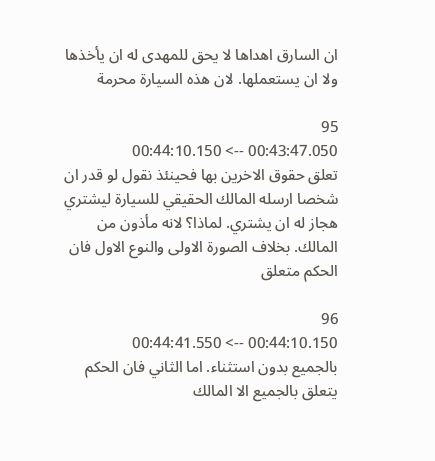ان السارق اهداها لا يحق للمهدى له ان يأخذها ولا ان يستعملها. لان هذه السيارة محرمة

95
00:43:47.050 --> 00:44:10.150
تعلق حقوق الاخرين بها فحينئذ نقول لو قدر ان شخصا ارسله المالك الحقيقي للسيارة ليشتري هجاز له ان يشتري. لماذا؟ لانه مأذون من المالك. بخلاف الصورة الاولى والنوع الاول فان الحكم متعلق

96
00:44:10.150 --> 00:44:41.550
بالجميع بدون استثناء. اما الثاني فان الحكم يتعلق بالجميع الا المالك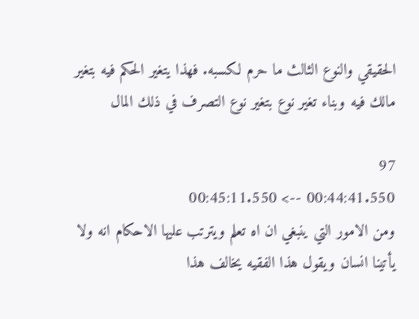الحقيقي والنوع الثالث ما حرم لكسبه. فهذا يتغير الحكم فيه بتغير مالك فيه وبناء تغير نوع بتغير نوع التصرف في ذلك المال

97
00:44:41.550 --> 00:45:11.550
ومن الامور التي ينبغي ان اه تعلم ويترتب عليها الاحكام انه ولا يأتينا انسان ويقول هذا الفقيه يخالف هذا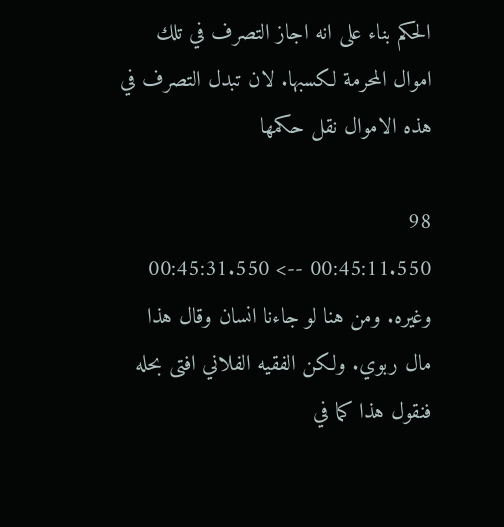الحكم بناء على انه اجاز التصرف في تلك اموال المحرمة لكسبها. لان تبدل التصرف في هذه الاموال نقل حكمها

98
00:45:11.550 --> 00:45:31.550
وغيره. ومن هنا لو جاءنا انسان وقال هذا مال ربوي. ولكن الفقيه الفلاني افتى بحله فنقول هذا كما في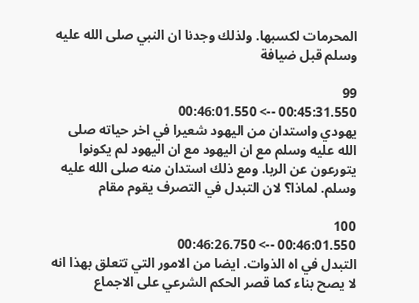المحرمات لكسبها. ولذلك وجدنا ان النبي صلى الله عليه وسلم قبل ضيافة

99
00:45:31.550 --> 00:46:01.550
يهودي واستدان من اليهود شعيرا في اخر حياته صلى الله عليه وسلم مع ان اليهود مع ان اليهود لم يكونوا يتورعون عن الربا. ومع ذلك استدان منه صلى الله عليه وسلم. لماذا؟ لان التبدل في التصرف يقوم مقام

100
00:46:01.550 --> 00:46:26.750
التبدل في اه الذوات. ايضا من الامور التي تتعلق بهذا انه لا يصح بناء كما قصر الحكم الشرعي على الاجماع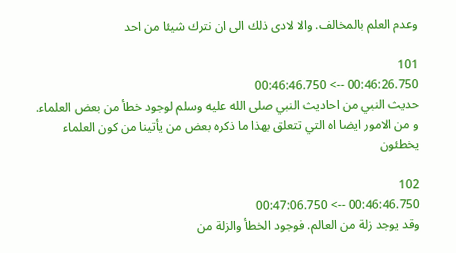وعدم العلم بالمخالف. والا لادى ذلك الى ان نترك شيئا من احد

101
00:46:26.750 --> 00:46:46.750
حديث النبي من احاديث النبي صلى الله عليه وسلم لوجود خطأ من بعض العلماء. و من الامور ايضا اه التي تتعلق بهذا ما ذكره بعض من يأتينا من كون العلماء يخطئون

102
00:46:46.750 --> 00:47:06.750
وقد يوجد زلة من العالم. فوجود الخطأ والزلة من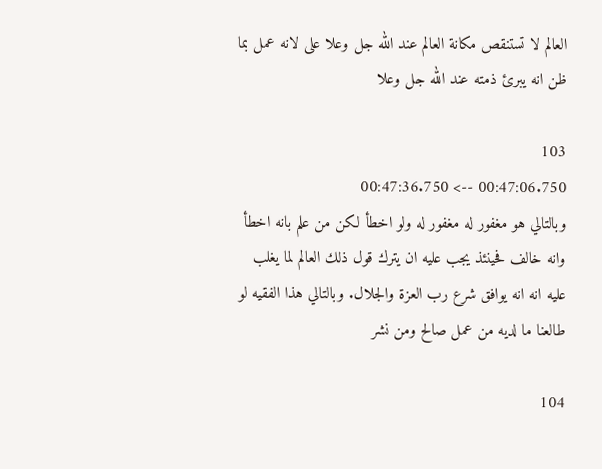العالم لا تستنقص مكانة العالم عند الله جل وعلا على لانه عمل بما ظن انه يبرئ ذمته عند الله جل وعلا

103
00:47:06.750 --> 00:47:36.750
وبالتالي هو مغفور له مغفور له ولو اخطأ لكن من علم بانه اخطأ وانه خالف فحينئذ يجب عليه ان يترك قول ذلك العالم لما يغلب عليه انه انه يوافق شرع رب العزة والجلال. وبالتالي هذا الفقيه لو طالعنا ما لديه من عمل صالح ومن نشر

104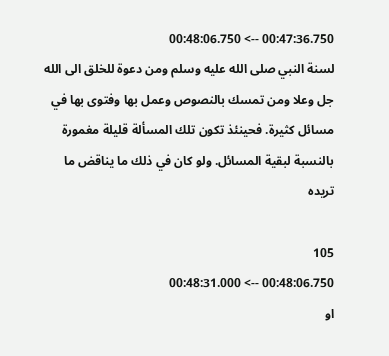00:47:36.750 --> 00:48:06.750
لسنة النبي صلى الله عليه وسلم ومن دعوة للخلق الى الله جل وعلا ومن تمسك بالنصوص وعمل بها وفتوى بها في مسائل كثيرة. فحينئذ تكون تلك المسألة قليلة مغمورة بالنسبة لبقية المسائل. ولو كان في ذلك ما يناقض ما تريده

105
00:48:06.750 --> 00:48:31.000
او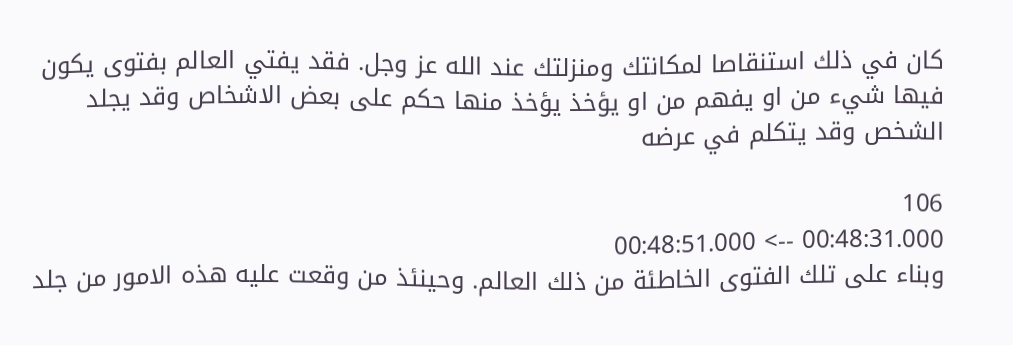كان في ذلك استنقاصا لمكانتك ومنزلتك عند الله عز وجل. فقد يفتي العالم بفتوى يكون فيها شيء من او يفهم من او يؤخذ يؤخذ منها حكم على بعض الاشخاص وقد يجلد الشخص وقد يتكلم في عرضه

106
00:48:31.000 --> 00:48:51.000
وبناء على تلك الفتوى الخاطئة من ذلك العالم. وحينئذ من وقعت عليه هذه الامور من جلد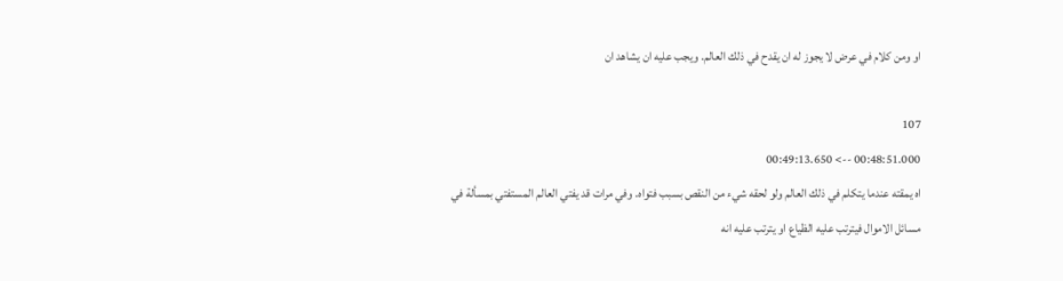او ومن كلام في عرض لا يجوز له ان يقدح في ذلك العالم. ويجب عليه ان يشاهد ان

107
00:48:51.000 --> 00:49:13.650
اه يمقته عندما يتكلم في ذلك العالم ولو لحقه شيء من النقص بسبب فتواه. وفي مرات قد يفتي العالم المستفتي بمسألة في مسائل الاموال فيترتب عليه الظياع او يترتب عليه انه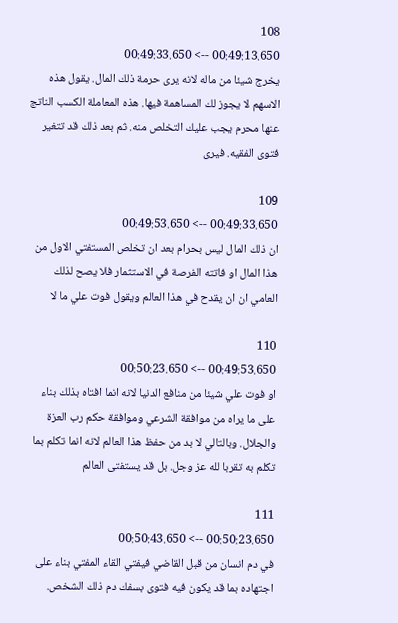108
00:49:13.650 --> 00:49:33.650
يخرج شيئا من ماله لانه يرى حرمة ذلك المال. يقول هذه الاسهم لا يجوز لك المساهمة فيها. هذه المعاملة الكسب الناتج عنها محرم يجب عليك التخلص منه. ثم بعد ذلك قد تتغير فتوى الفقيه. فيرى

109
00:49:33.650 --> 00:49:53.650
ان ذلك المال ليس بحرام بعد ان تخلص المستفتي الاول من هذا المال او فاتته الفرصة في الاستثمار فلا يصح لذلك العامي ان ان يقدح في هذا العالم ويقول فوت علي ما لا

110
00:49:53.650 --> 00:50:23.650
او فوت علي شيئا من منافع الدنيا لانه انما افتاه بذلك بناء على ما يراه من موافقة الشرعي وموافقة حكم رب العزة والجلال. وبالتالي لا بد من حفظ هذا العالم لانه انما تكلم بما تكلم به تقربا لله عز وجل. بل قد يستفتى العالم

111
00:50:23.650 --> 00:50:43.650
في دم انسان من قبل القاضي فيفتي القاء المفتي بناء على اجتهاده بما قد يكون فيه فتوى بسفك دم ذلك الشخص.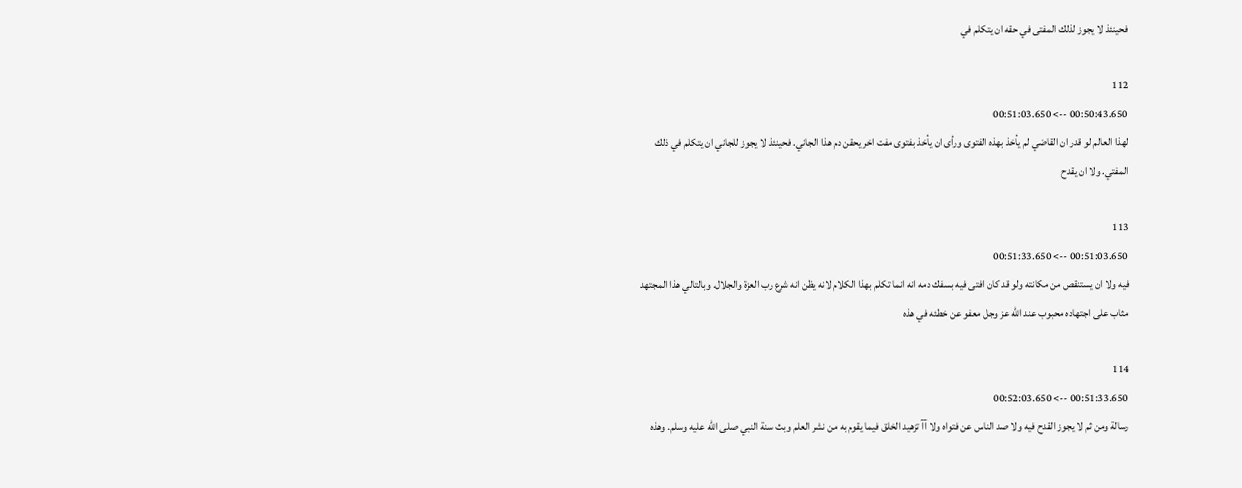فحينئذ لا يجوز لذلك المفتى في حقه ان يتكلم في

112
00:50:43.650 --> 00:51:03.650
لهذا العالم لو قدر ان القاضي لم يأخذ بهذه الفتوى ورأى ان يأخذ بفتوى مفت اخر يحقن دم هذا الجاني. فحينئذ لا يجوز للجاني ان يتكلم في ذلك المفتي. ولا ان يقدح

113
00:51:03.650 --> 00:51:33.650
فيه ولا ان يستنقص من مكانته ولو قد كان افتى فيه بسفك دمه انه انما تكلم بهذا الكلام لانه يظن انه شرع رب العزة والجلال. وبالتالي هذا المجتهد مثاب على اجتهاده محبوب عند الله عز وجل معفو عن خطئه في هذه

114
00:51:33.650 --> 00:52:03.650
رسالة ومن ثم لا يجوز القدح فيه ولا صد الناس عن فتواه ولا آآ تزهيد الخلق فيما يقوم به من نشر العلم وبث سنة النبي صلى الله عليه وسلم. وهذه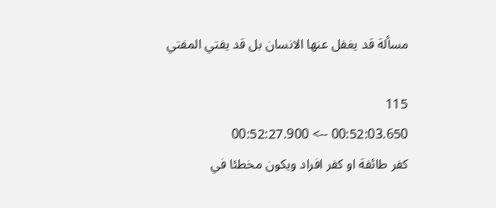مسألة قد يغفل عنها الانسان بل قد يفتي المفتي

115
00:52:03.650 --> 00:52:27.900
كفر طائفة او كفر افراد ويكون مخطئا في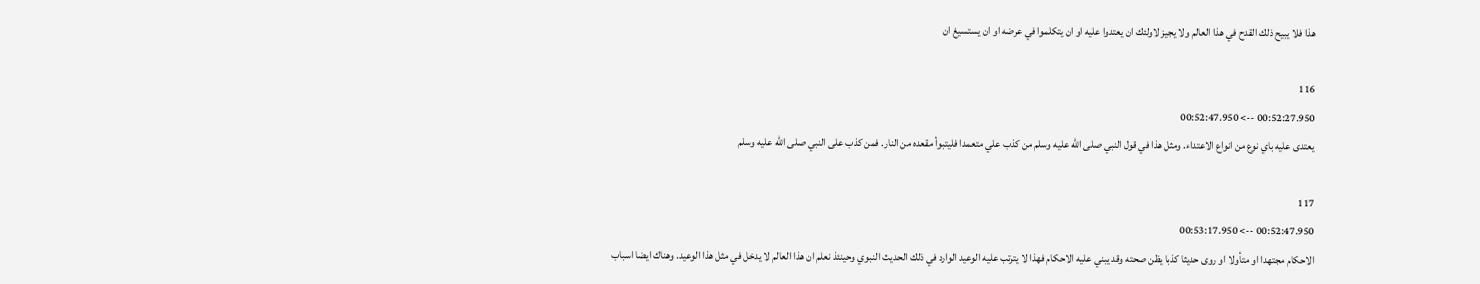هذا فلا يبيح ذلك القدح في هذا العالم ولا يجيز لاولئك ان يعتدوا عليه او ان يتكلموا في عرضه او ان يستسيغ ان

116
00:52:27.950 --> 00:52:47.950
يعتدى عليه باي نوع من انواع الاعتداء. ومثل هذا في قول النبي صلى الله عليه وسلم من كذب علي متعمدا فليتبوأ مقعده من النار. فمن كذب على النبي صلى الله عليه وسلم

117
00:52:47.950 --> 00:53:17.950
الاحكام مجتهدا او متأولا او روى حديثا كذبا يظن صحته وقد يبني عليه الاحكام فهذا لا يترتب عليه الوعيد الوارد في ذلك الحديث النبوي وحينئذ نعلم ان هذا العالم لا يدخل في مثل هذا الوعيد. وهناك ايضا اسباب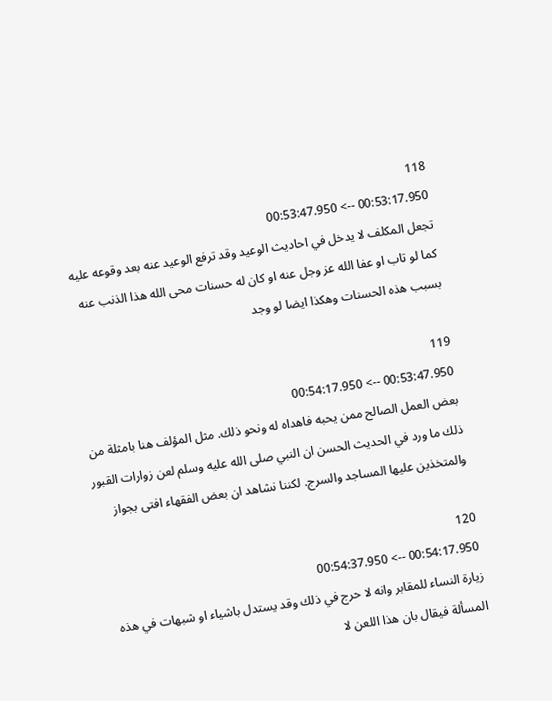118
00:53:17.950 --> 00:53:47.950
تجعل المكلف لا يدخل في احاديث الوعيد وقد ترفع الوعيد عنه بعد وقوعه عليه كما لو تاب او عفا الله عز وجل عنه او كان له حسنات محى الله هذا الذنب عنه بسبب هذه الحسنات وهكذا ايضا لو وجد

119
00:53:47.950 --> 00:54:17.950
بعض العمل الصالح ممن يحبه فاهداه له ونحو ذلك. مثل المؤلف هنا بامثلة من ذلك ما ورد في الحديث الحسن ان النبي صلى الله عليه وسلم لعن زوارات القبور والمتخذين عليها المساجد والسرج. لكننا نشاهد ان بعض الفقهاء افتى بجواز

120
00:54:17.950 --> 00:54:37.950
زيارة النساء للمقابر وانه لا حرج في ذلك وقد يستدل باشياء او شبهات في هذه المسألة فيقال بان هذا اللعن لا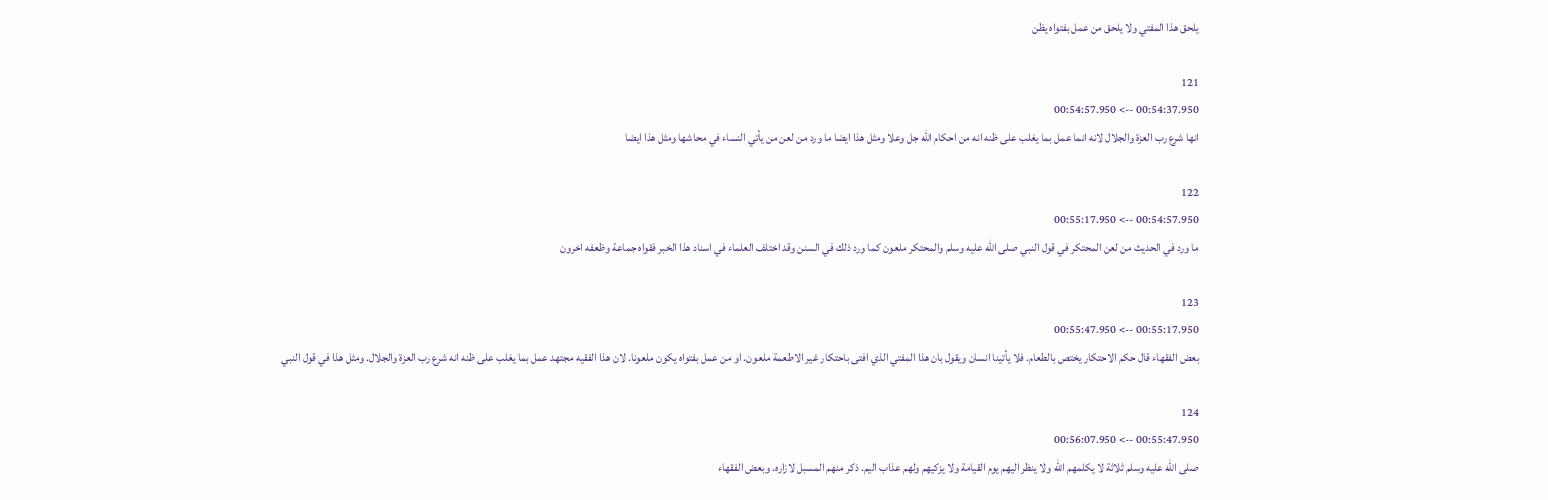يلحق هذا المفتي ولا يلحق من عمل بفتواه يظن

121
00:54:37.950 --> 00:54:57.950
انها شرع رب العزة والجلال لانه انما عمل بما يغلب على ظنه انه من احكام الله جل وعلا ومثل هذا ايضا ما ورد من لعن من يأتي النساء في محاشها ومثل هذا ايضا

122
00:54:57.950 --> 00:55:17.950
ما ورد في الحديث من لعن المحتكر في قول النبي صلى الله عليه وسلم والمحتكر ملعون كما ورد ذلك في السنن وقد اختلف العلماء في اسناد هذا الخبر فقواه جماعة وظعفه اخرون

123
00:55:17.950 --> 00:55:47.950
بعض الفقهاء قال حكم الاحتكار يختص بالطعام. فلا يأتينا انسان ويقول بان هذا المفتي الذي افتى باحتكار غير الاطعمة ملعون. او من عمل بفتواه يكون ملعونا. لان هذا الفقيه مجتهد عمل بما يغلب على ظنه انه شرع رب العزة والجلال. ومثل هذا في قول النبي

124
00:55:47.950 --> 00:56:07.950
صلى الله عليه وسلم ثلاثة لا يكلمهم الله ولا ينظر اليهم يوم القيامة ولا يزكيهم ولهم عذاب اليم. ذكر منهم المسبل لازاره. وبعض الفقهاء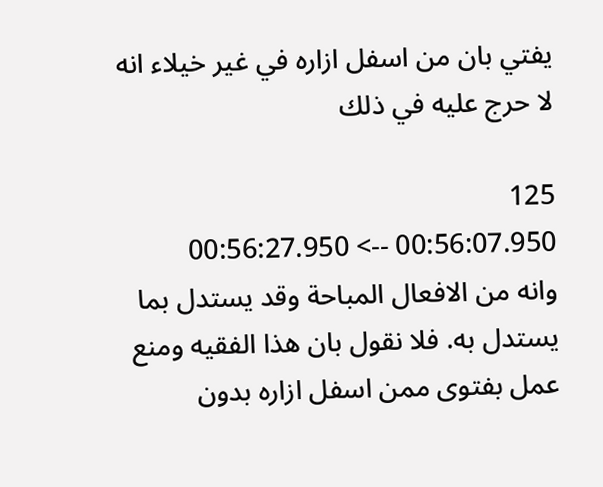يفتي بان من اسفل ازاره في غير خيلاء انه لا حرج عليه في ذلك

125
00:56:07.950 --> 00:56:27.950
وانه من الافعال المباحة وقد يستدل بما يستدل به. فلا نقول بان هذا الفقيه ومنع عمل بفتوى ممن اسفل ازاره بدون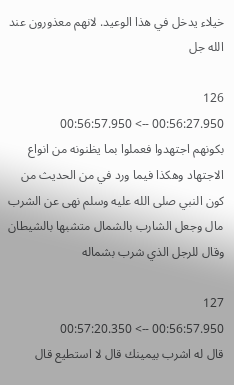خيلاء يدخل في هذا الوعيد. لانهم معذورون عند الله جل

126
00:56:27.950 --> 00:56:57.950
بكونهم اجتهدوا فعملوا بما يظنونه من انواع الاجتهاد وهكذا فيما ورد في من الحديث من كون النبي صلى الله عليه وسلم نهى عن الشرب مال وجعل الشارب بالشمال متشبها بالشيطان وقال للرجل الذي شرب بشماله

127
00:56:57.950 --> 00:57:20.350
قال له اشرب بيمينك قال لا استطيع قال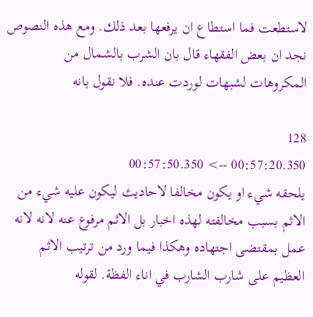لاستطعت فما استطاع ان يرفعها بعد ذلك. ومع هذه النصوص نجد ان بعض الفقهاء قال بان الشرب بالشمال من المكروهات لشبهات لوردت عنده. فلا نقول بانه

128
00:57:20.350 --> 00:57:50.350
يلحقه شيء او يكون مخالفا لاحاديث ليكون عليه شيء من الاثم بسبب مخالفته لهذه اخبار بل الاثم مرفوع عنه لانه لانه عمل بمقتضى اجتهاده وهكذا فيما ورد من ترتيب الاثم العظيم على شارب الشارب في اناء الفظة. لقوله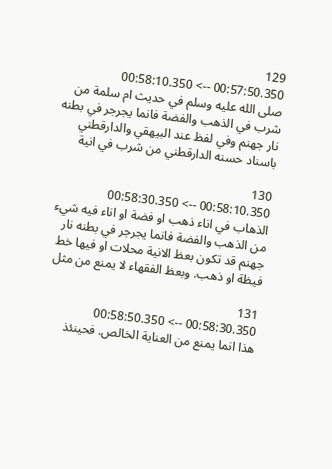129
00:57:50.350 --> 00:58:10.350
صلى الله عليه وسلم في حديث ام سلمة من شرب في الذهب والفضة فانما يجرجر في بطنه نار جهنم وفي لفظ عند البيهقي والدارقطني باسناد حسنه الدارقطني من شرب في انية

130
00:58:10.350 --> 00:58:30.350
الذهاب في اناء ذهب او فضة او اناء فيه شيء من الذهب والفضة فانما يجرجر في بطنه نار جهنم قد تكون بعظ الانية محلات او فيها خط فيظة او ذهب. وبعظ الفقهاء لا يمنع من مثل

131
00:58:30.350 --> 00:58:50.350
هذا انما يمنع من العناية الخالص. فحينئذ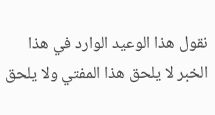نقول هذا الوعيد الوارد في هذا الخبر لا يلحق هذا المفتي ولا يلحق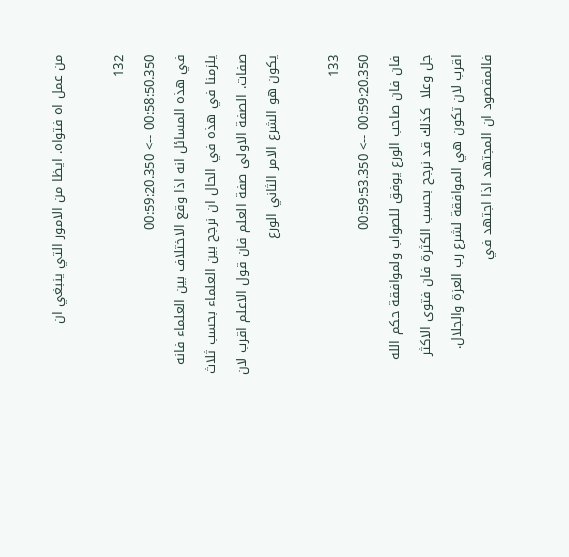من عمل اه فتواه. ايظا من الامور التي ينبغي ان

132
00:58:50.350 --> 00:59:20.350
في هذه المسائل انه اذا وقع الاختلاف بين العلماء فانه يلزمنا في هذه في الحال ان نرجح بين العلماء بحسب ثلاث صفات. الصفة الاولى صفة العلم فان قول الاعلم اقرب لان يكون هو الشرع الامر الثاني الورع

133
00:59:20.350 --> 00:59:53.350
فان فان صاحب الورع يوفق للصواب ولموافقة حكم الله جل وعلا  كذلك قد نرجح بحسب الكثرة فان فتوى الاكثر اقرب لان تكون هي الموافقة لشرع رب العزة والجلال. فالمقصود ان المجتهد اذا اجتهد في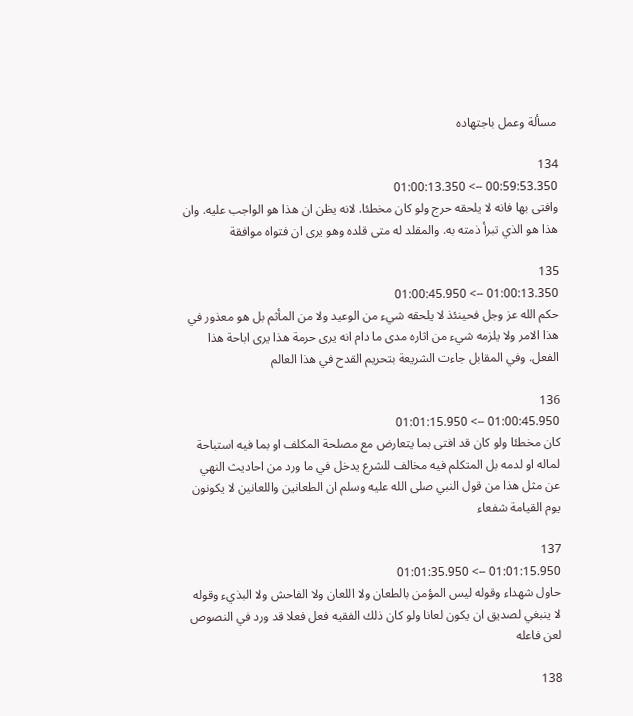مسألة وعمل باجتهاده

134
00:59:53.350 --> 01:00:13.350
وافتى بها فانه لا يلحقه حرج ولو كان مخطئا. لانه يظن ان هذا هو الواجب عليه. وان هذا هو الذي تبرأ ذمته به. والمقلد له متى قلده وهو يرى ان فتواه موافقة

135
01:00:13.350 --> 01:00:45.950
حكم الله عز وجل فحينئذ لا يلحقه شيء من الوعيد ولا من المأثم بل هو معذور في هذا الامر ولا يلزمه شيء من اثاره مدى ما دام انه يرى حرمة هذا يرى اباحة هذا الفعل. وفي المقابل جاءت الشريعة بتحريم القدح في هذا العالم

136
01:00:45.950 --> 01:01:15.950
كان مخطئا ولو كان قد افتى بما يتعارض مع مصلحة المكلف او بما فيه استباحة لماله او لدمه بل المتكلم فيه مخالف للشرع يدخل في ما ورد من احاديث النهي عن مثل هذا من قول النبي صلى الله عليه وسلم ان الطعانين واللعانين لا يكونون يوم القيامة شفعاء

137
01:01:15.950 --> 01:01:35.950
حاول شهداء وقوله ليس المؤمن بالطعان ولا اللعان ولا الفاحش ولا البذيء وقوله لا ينبغي لصديق ان يكون لعانا ولو كان ذلك الفقيه فعل فعلا قد ورد في النصوص لعن فاعله

138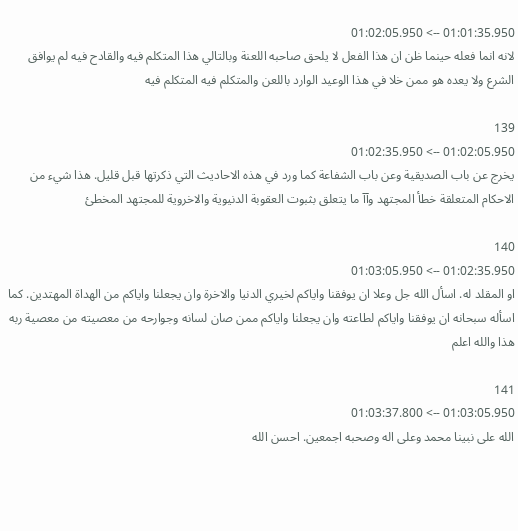01:01:35.950 --> 01:02:05.950
لانه انما فعله حينما ظن ان هذا الفعل لا يلحق صاحبه اللعنة وبالتالي هذا المتكلم فيه والقادح فيه لم يوافق الشرع ولا يعده هو ممن خلا في هذا الوعيد الوارد باللعن والمتكلم فيه المتكلم فيه

139
01:02:05.950 --> 01:02:35.950
يخرج عن باب الصديقية وعن باب الشفاعة كما ورد في هذه الاحاديث التي ذكرتها قبل قليل. هذا شيء من الاحكام المتعلقة خطأ المجتهد وآآ ما يتعلق بثبوت العقوبة الدنيوية والاخروية للمجتهد المخطئ

140
01:02:35.950 --> 01:03:05.950
او المقلد له. اسأل الله جل وعلا ان يوفقنا واياكم لخيري الدنيا والاخرة وان يجعلنا واياكم من الهداة المهتدين. كما اسأله سبحانه ان يوفقنا واياكم لطاعته وان يجعلنا واياكم ممن صان لسانه وجوارحه من معصيته من معصية ربه هذا والله اعلم

141
01:03:05.950 --> 01:03:37.800
الله على نبينا محمد وعلى اله وصحبه اجمعين. احسن الله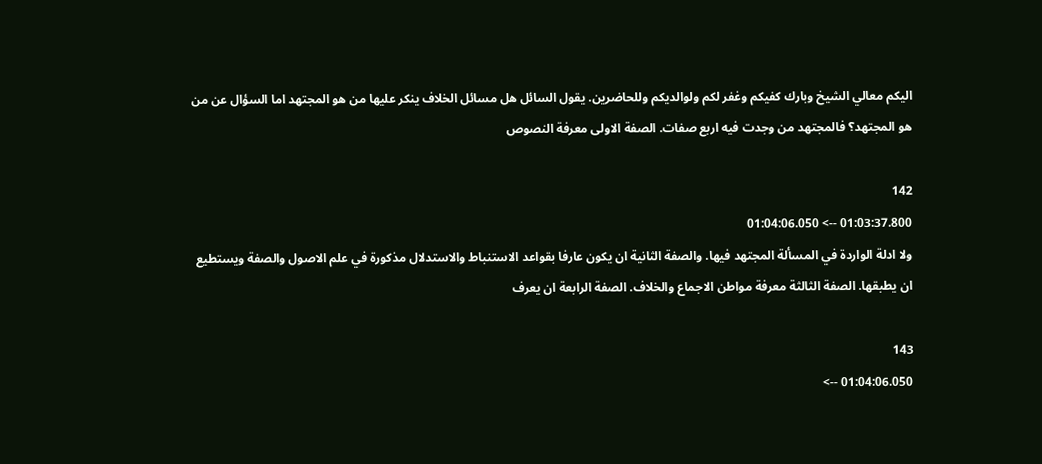اليكم معالي الشيخ وبارك كفيكم وغفر لكم ولوالديكم وللحاضرين. يقول السائل هل مسائل الخلاف ينكر عليها من هو المجتهد اما السؤال عن من هو المجتهد؟ فالمجتهد من وجدت فيه اربع صفات. الصفة الاولى معرفة النصوص

142
01:03:37.800 --> 01:04:06.050
ولا ادلة الواردة في المسألة المجتهد فيها. والصفة الثانية ان يكون عارفا بقواعد الاستنباط والاستدلال مذكورة في علم الاصول والصفة ويستطيع ان يطبقها. الصفة الثالثة معرفة مواطن الاجماع والخلاف. الصفة الرابعة ان يعرف

143
01:04:06.050 -->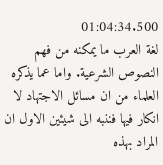01:04:34.500
لغة العرب ما يمكنه من فهم النصوص الشرعية. واما عما يذكره العلماء من ان مسائل الاجتهاد لا انكار فيها فننبه الى شيئين الاول ان المراد بهذه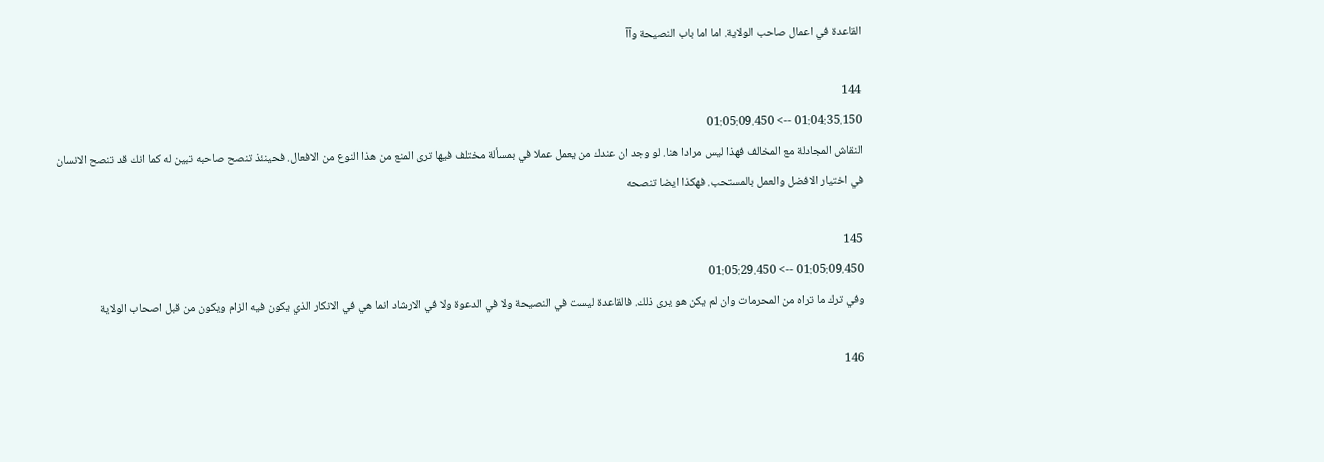القاعدة في اعمال صاحب الولاية. اما اما باب النصيحة وآآ

144
01:04:35.150 --> 01:05:09.450
النقاش المجادلة مع المخالف فهذا ليس مرادا هنا. لو وجد ان عندك من يعمل عملا في بمسألة مختلف فيها ترى المنع من هذا النوع من الافعال. فحينئذ تنصح صاحبه تبين له كما انك قد تنصح الانسان في اختيار الافضل والعمل بالمستحب. فهكذا ايضا تنصحه

145
01:05:09.450 --> 01:05:29.450
وفي ترك ما تراه من المحرمات وان لم يكن هو يرى ذلك. فالقاعدة ليست في النصيحة ولا في الدعوة ولا في الارشاد انما هي في الانكار الذي يكون فيه الزام ويكون من قبل اصحاب الولاية

146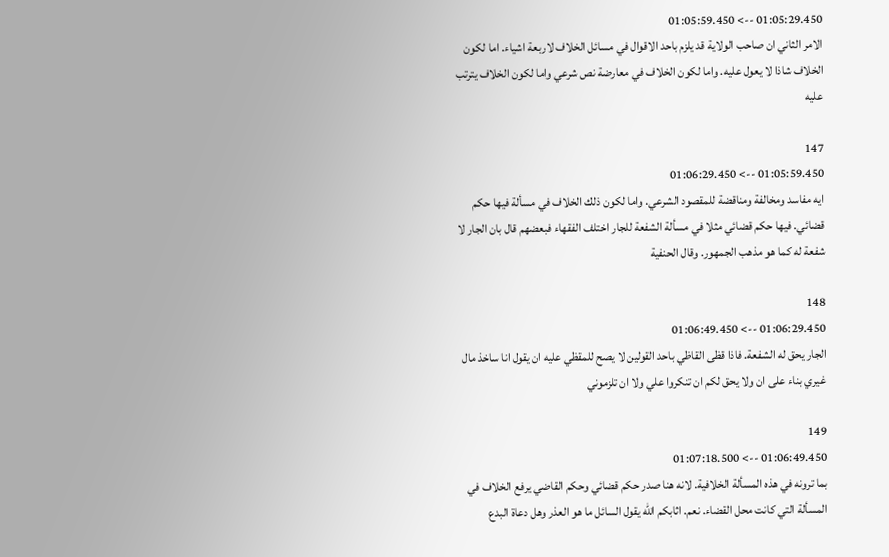01:05:29.450 --> 01:05:59.450
الامر الثاني ان صاحب الولاية قد يلزم باحد الاقوال في مسائل الخلاف لاربعة اشياء. اما لكون الخلاف شاذا لا يعول عليه. واما لكون الخلاف في معارضة نص شرعي واما لكون الخلاف يترتب عليه

147
01:05:59.450 --> 01:06:29.450
ايه مفاسد ومخالفة ومناقضة للمقصود الشرعي. واما لكون ذلك الخلاف في مسألة فيها حكم قضائي. فيها حكم قضائي مثلا في مسألة الشفعة للجار اختلف الفقهاء فبعضهم قال بان الجار لا شفعة له كما هو مذهب الجمهور. وقال الحنفية

148
01:06:29.450 --> 01:06:49.450
الجار يحق له الشفعة. فاذا قظى القاظي باحد القولين لا يصح للمقظي عليه ان يقول انا ساخذ مال غيري بناء على ان ولا يحق لكم ان تنكروا علي ولا ان تلزموني

149
01:06:49.450 --> 01:07:18.500
بما ترونه في هذه المسألة الخلافية. لانه هنا صدر حكم قضائي وحكم القاضي يرفع الخلاف في المسألة التي كانت محل القضاء. نعم. اثابكم الله يقول السائل ما هو العذر وهل دعاة البدع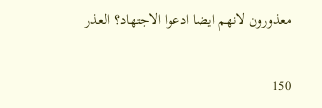معذورون لانهم ايضا ادعوا الاجتهاد؟ العذر

150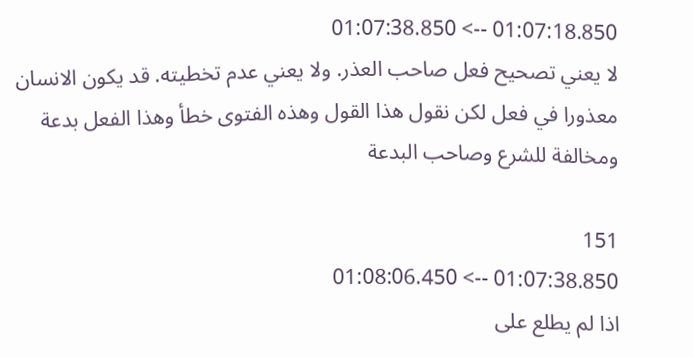01:07:18.850 --> 01:07:38.850
لا يعني تصحيح فعل صاحب العذر. ولا يعني عدم تخطيته. قد يكون الانسان معذورا في فعل لكن نقول هذا القول وهذه الفتوى خطأ وهذا الفعل بدعة ومخالفة للشرع وصاحب البدعة

151
01:07:38.850 --> 01:08:06.450
اذا لم يطلع على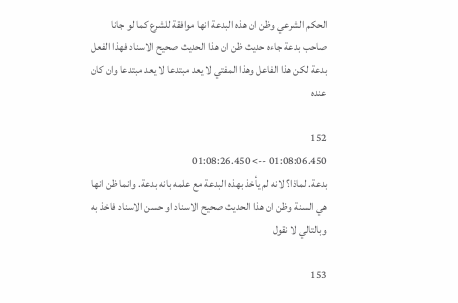الحكم الشرعي وظن ان هذه البدعة انها موافقة للشرع كما لو جانا صاحب بدعة جاءه حديث ظن ان هذا الحديث صحيح الاسناد فهذا الفعل بدعة لكن هذا الفاعل وهذا المفتي لا يعد مبتدعا لا يعد مبتدعا وان كان عنده

152
01:08:06.450 --> 01:08:26.450
بدعة. لماذا؟ لانه لم يأخذ بهذه البدعة مع علمه بانه بدعة. وانما ظن انها هي السنة وظن ان هذا الحديث صحيح الاسناد او حسن الاسناد فاخذ به وبالتالي لا نقول

153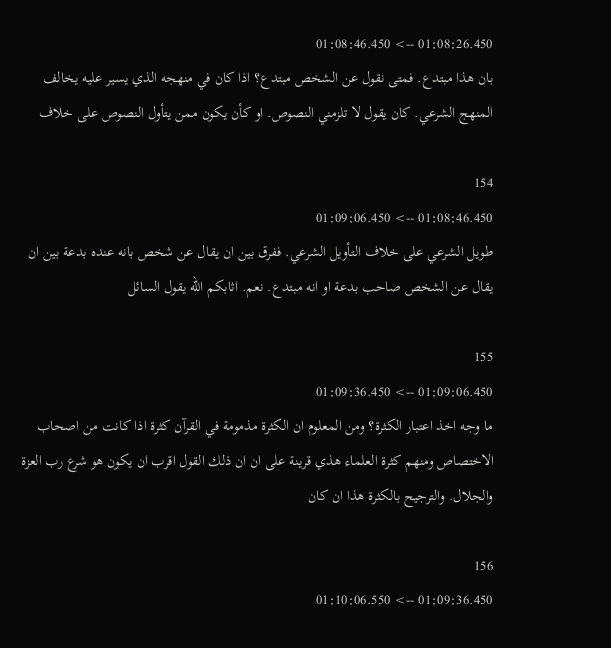01:08:26.450 --> 01:08:46.450
بان هذا مبتدع. فمتى نقول عن الشخص مبتدع؟ اذا كان في منهجه الذي يسير عليه يخالف المنهج الشرعي. كان يقول لا تلزمني النصوص. او كأن يكون ممن يتأول النصوص على خلاف

154
01:08:46.450 --> 01:09:06.450
طويل الشرعي على خلاف التأويل الشرعي. ففرق بين ان يقال عن شخص بانه عنده بدعة بين ان يقال عن الشخص صاحب بدعة او انه مبتدع. نعم. اثابكم الله يقول السائل

155
01:09:06.450 --> 01:09:36.450
ما وجه اخذ اعتبار الكثرة؟ ومن المعلوم ان الكثرة مذمومة في القرآن كثرة اذا كانت من اصحاب الاختصاص ومنهم كثرة العلماء هذي قرينة على ان ان ذلك القول اقرب ان يكون هو شرع رب العزة والجلال. والترجيح بالكثرة هذا ان كان

156
01:09:36.450 --> 01:10:06.550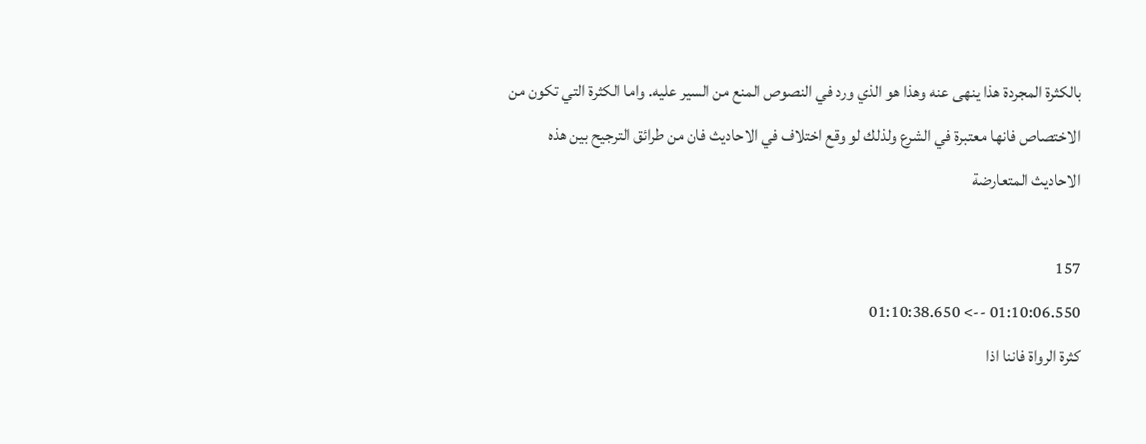بالكثرة المجردة هذا ينهى عنه وهذا هو الذي ورد في النصوص المنع من السير عليه. واما الكثرة التي تكون من الاختصاص فانها معتبرة في الشرع ولذلك لو وقع اختلاف في الاحاديث فان من طرائق الترجيح بين هذه الاحاديث المتعارضة

157
01:10:06.550 --> 01:10:38.650
كثرة الرواة فاننا اذا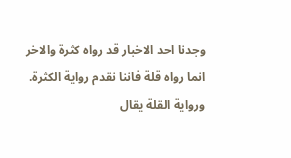وجدنا احد الاخبار قد رواه كثرة والاخر انما رواه قلة فاننا نقدم رواية الكثرة. ورواية القلة يقال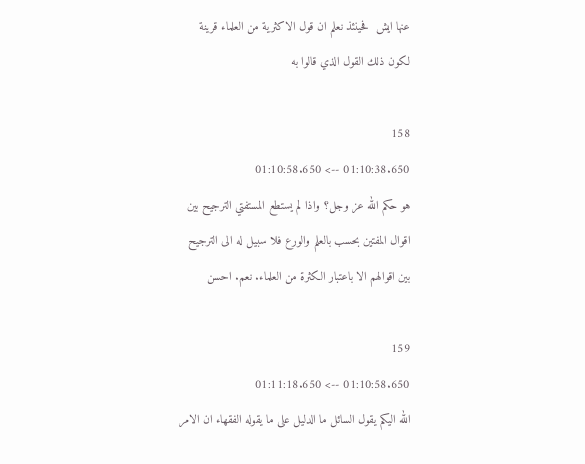عنها ايش  فحينئذ نعلم ان قول الاكثرية من العلماء قرينة لكون ذلك القول الذي قالوا به

158
01:10:38.650 --> 01:10:58.650
هو حكم الله عز وجل؟ واذا لم يستطع المستفتي الترجيح بين اقوال المفتين بحسب بالعلم والورع فلا سبيل له الى الترجيح بين اقوالهم الا باعتبار الكثرة من العلماء. نعم. احسن

159
01:10:58.650 --> 01:11:18.650
الله اليكم يقول السائل ما الدليل على ما يقوله الفقهاء ان الامر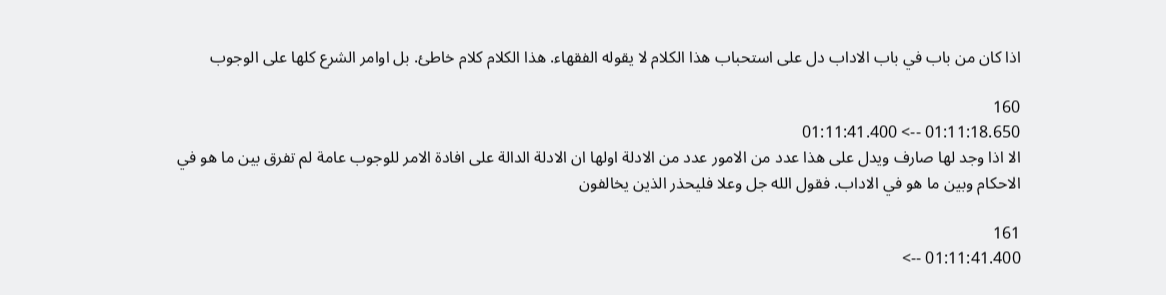اذا كان من باب في باب الاداب دل على استحباب هذا الكلام لا يقوله الفقهاء. هذا الكلام كلام خاطئ. بل اوامر الشرع كلها على الوجوب

160
01:11:18.650 --> 01:11:41.400
الا اذا وجد لها صارف ويدل على هذا عدد من الامور عدد من الادلة اولها ان الادلة الدالة على افادة الامر للوجوب عامة لم تفرق بين ما هو في الاحكام وبين ما هو في الاداب. فقول الله جل وعلا فليحذر الذين يخالفون

161
01:11:41.400 -->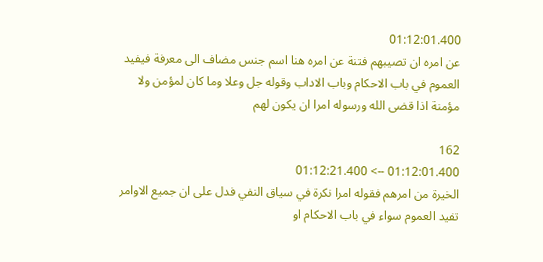01:12:01.400
عن امره ان تصيبهم فتنة عن امره هنا اسم جنس مضاف الى معرفة فيفيد العموم في باب الاحكام وباب الاداب وقوله جل وعلا وما كان لمؤمن ولا مؤمنة اذا قضى الله ورسوله امرا ان يكون لهم

162
01:12:01.400 --> 01:12:21.400
الخيرة من امرهم فقوله امرا نكرة في سياق النفي فدل على ان جميع الاوامر تفيد العموم سواء في باب الاحكام او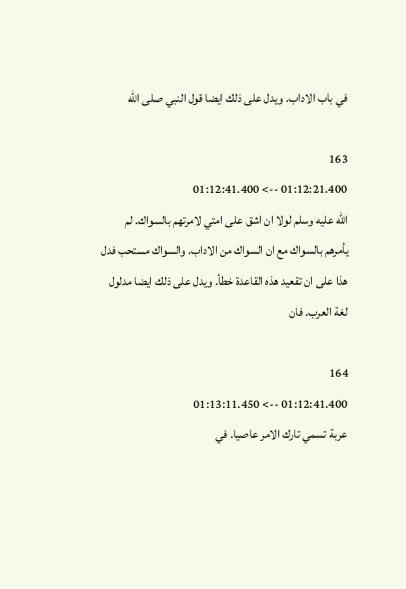في باب الاداب. ويدل على ذلك ايضا قول النبي صلى الله

163
01:12:21.400 --> 01:12:41.400
الله عليه وسلم لولا ان اشق على امتي لامرتهم بالسواك. لم يأمرهم بالسواك مع ان السواك من الاداب. والسواك مستحب فدل هذا على ان تقعيد هذه القاعدة خطأ. ويدل على ذلك ايضا مدلول لغة العرب. فان

164
01:12:41.400 --> 01:13:11.450
عربة تسمي تارك الامر عاصيا. في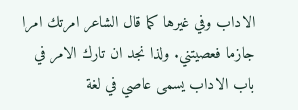الاداب وفي غيرها كما قال الشاعر امرتك امرا جازما فعصيتني. ولذا نجد ان تارك الامر في باب الاداب يسمى عاصي في لغة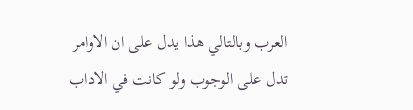العرب وبالتالي هذا يدل على ان الاوامر تدل على الوجوب ولو كانت في الاداب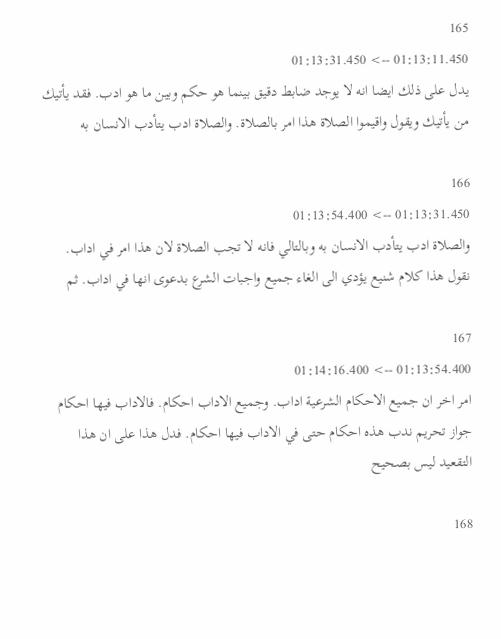165
01:13:11.450 --> 01:13:31.450
يدل على ذلك ايضا انه لا يوجد ضابط دقيق بينما هو حكم وبين ما هو ادب. فقد يأتيك من يأتيك ويقول واقيموا الصلاة هذا امر بالصلاة. والصلاة ادب يتأدب الانسان به

166
01:13:31.450 --> 01:13:54.400
والصلاة ادب يتأدب الانسان به وبالتالي فانه لا تجب الصلاة لان هذا امر في اداب. نقول هذا كلام شنيع يؤدي الى الغاء جميع واجبات الشرع بدعوى انها في اداب. ثم

167
01:13:54.400 --> 01:14:16.400
امر اخر ان جميع الاحكام الشرعية اداب. وجميع الاداب احكام. فالاداب فيها احكام جواز تحريم ندب هذه احكام حتى في الاداب فيها احكام. فدل هذا على ان هذا التقعيد ليس بصحيح

168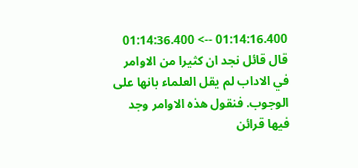01:14:16.400 --> 01:14:36.400
قال قائل نجد ان كثيرا من الاوامر في الاداب لم يقل العلماء بانها على الوجوب. فنقول هذه الاوامر وجد فيها قرائن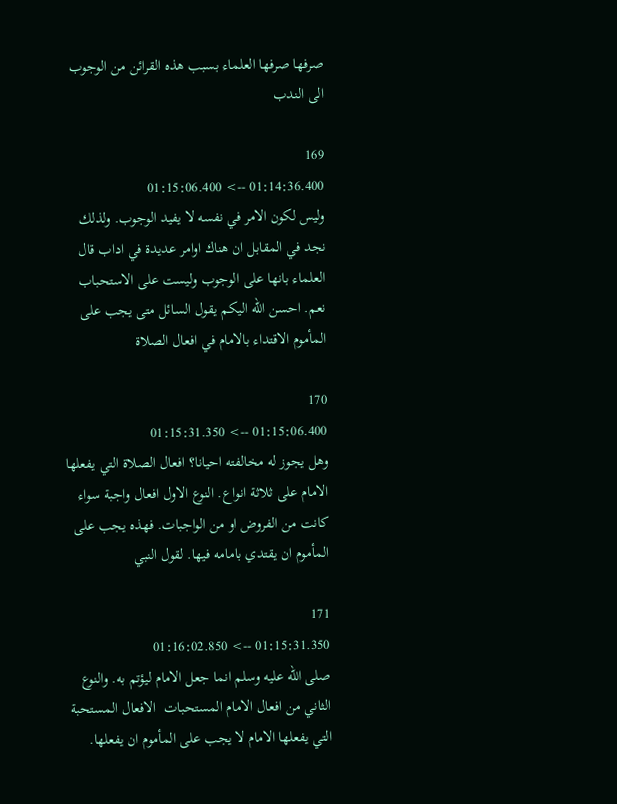صرفها صرفها العلماء بسبب هذه القرائن من الوجوب الى الندب

169
01:14:36.400 --> 01:15:06.400
وليس لكون الامر في نفسه لا يفيد الوجوب. ولذلك نجد في المقابل ان هناك اوامر عديدة في اداب قال العلماء بانها على الوجوب وليست على الاستحباب نعم. احسن الله اليكم يقول السائل متى يجب على المأموم الاقتداء بالامام في افعال الصلاة

170
01:15:06.400 --> 01:15:31.350
وهل يجوز له مخالفته احيانا؟ افعال الصلاة التي يفعلها الامام على ثلاثة انواع. النوع الاول افعال واجبة سواء كانت من الفروض او من الواجبات. فهذه يجب على المأموم ان يقتدي بامامه فيها. لقول النبي

171
01:15:31.350 --> 01:16:02.850
صلى الله عليه وسلم انما جعل الامام ليؤتم به. والنوع الثاني من افعال الامام المستحبات  الافعال المستحبة التي يفعلها الامام لا يجب على المأموم ان يفعلها.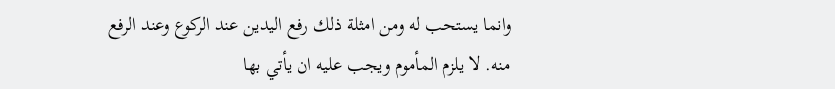وانما يستحب له ومن امثلة ذلك رفع اليدين عند الركوع وعند الرفع منه. لا يلزم المأموم ويجب عليه ان يأتي بها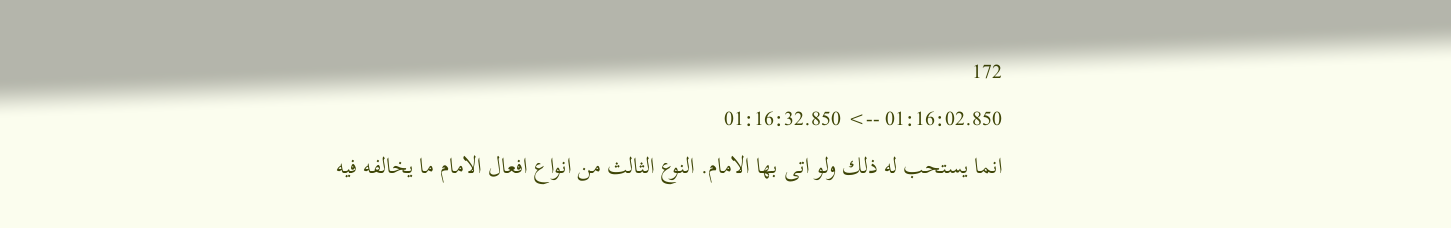172
01:16:02.850 --> 01:16:32.850
انما يستحب له ذلك ولو اتى بها الامام. النوع الثالث من انواع افعال الامام ما يخالفه فيه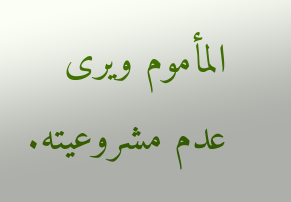المأموم ويرى عدم مشروعيته.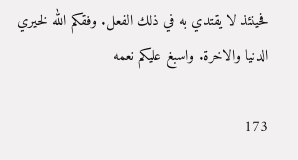فحينئذ لا يقتدي به في ذلك الفعل. وفقكم الله لخيري الدنيا والاخرة. واسبغ عليكم نعمه

173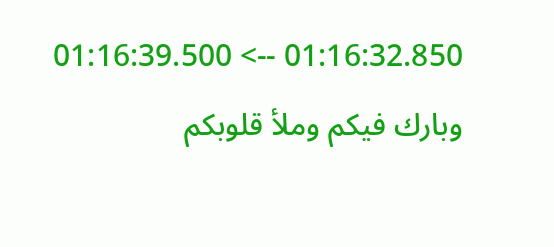01:16:32.850 --> 01:16:39.500
وبارك فيكم وملأ قلوبكم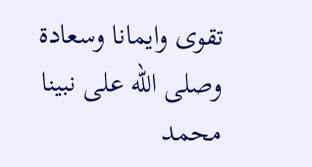تقوى وايمانا وسعادة وصلى الله على نبينا محمد